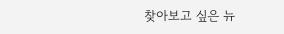찾아보고 싶은 뉴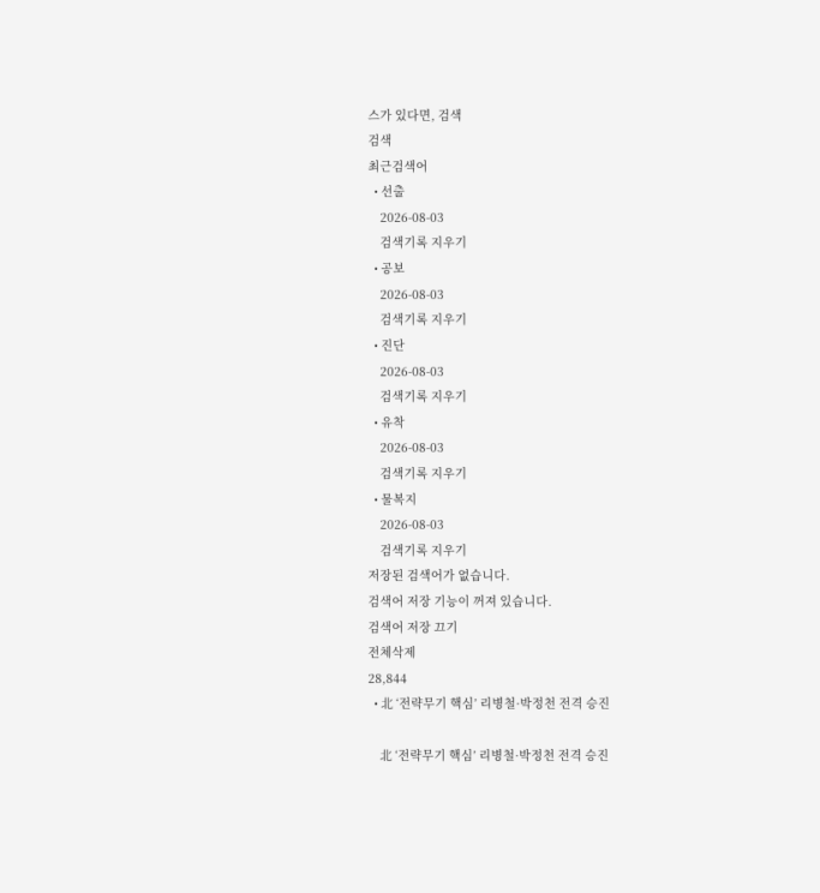스가 있다면, 검색
검색
최근검색어
  • 선출
    2026-08-03
    검색기록 지우기
  • 공보
    2026-08-03
    검색기록 지우기
  • 진단
    2026-08-03
    검색기록 지우기
  • 유착
    2026-08-03
    검색기록 지우기
  • 물복지
    2026-08-03
    검색기록 지우기
저장된 검색어가 없습니다.
검색어 저장 기능이 꺼져 있습니다.
검색어 저장 끄기
전체삭제
28,844
  • 北 ‘전략무기 핵심’ 리병철·박정천 전격 승진

    北 ‘전략무기 핵심’ 리병철·박정천 전격 승진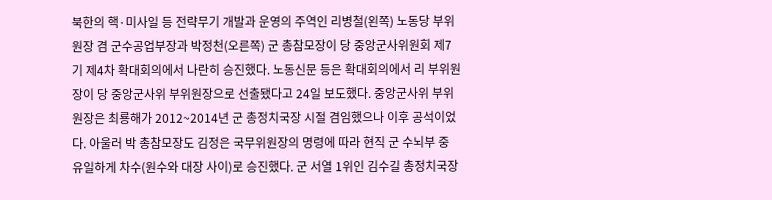북한의 핵·미사일 등 전략무기 개발과 운영의 주역인 리병철(왼쪽) 노동당 부위원장 겸 군수공업부장과 박정천(오른쪽) 군 총참모장이 당 중앙군사위원회 제7기 제4차 확대회의에서 나란히 승진했다. 노동신문 등은 확대회의에서 리 부위원장이 당 중앙군사위 부위원장으로 선출됐다고 24일 보도했다. 중앙군사위 부위원장은 최룡해가 2012~2014년 군 총정치국장 시절 겸임했으나 이후 공석이었다. 아울러 박 총참모장도 김정은 국무위원장의 명령에 따라 현직 군 수뇌부 중 유일하게 차수(원수와 대장 사이)로 승진했다. 군 서열 1위인 김수길 총정치국장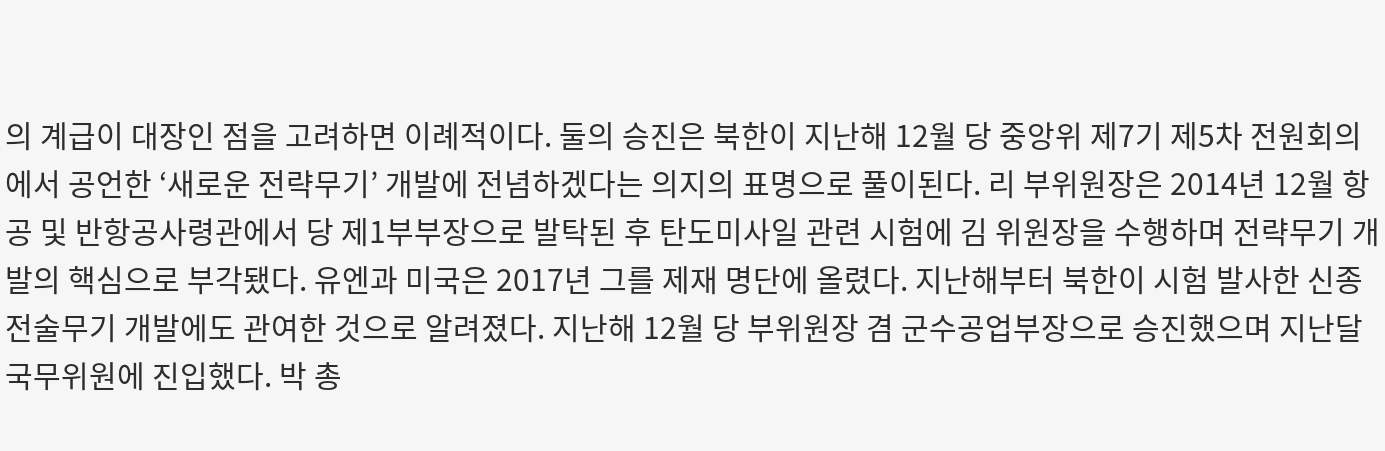의 계급이 대장인 점을 고려하면 이례적이다. 둘의 승진은 북한이 지난해 12월 당 중앙위 제7기 제5차 전원회의에서 공언한 ‘새로운 전략무기’ 개발에 전념하겠다는 의지의 표명으로 풀이된다. 리 부위원장은 2014년 12월 항공 및 반항공사령관에서 당 제1부부장으로 발탁된 후 탄도미사일 관련 시험에 김 위원장을 수행하며 전략무기 개발의 핵심으로 부각됐다. 유엔과 미국은 2017년 그를 제재 명단에 올렸다. 지난해부터 북한이 시험 발사한 신종 전술무기 개발에도 관여한 것으로 알려졌다. 지난해 12월 당 부위원장 겸 군수공업부장으로 승진했으며 지난달 국무위원에 진입했다. 박 총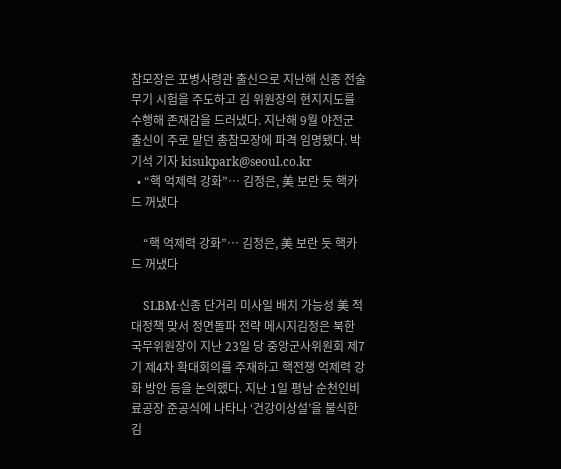참모장은 포병사령관 출신으로 지난해 신종 전술무기 시험을 주도하고 김 위원장의 현지지도를 수행해 존재감을 드러냈다. 지난해 9월 야전군 출신이 주로 맡던 총참모장에 파격 임명됐다. 박기석 기자 kisukpark@seoul.co.kr
  • “핵 억제력 강화”… 김정은, 美 보란 듯 핵카드 꺼냈다

    “핵 억제력 강화”… 김정은, 美 보란 듯 핵카드 꺼냈다

    SLBM·신종 단거리 미사일 배치 가능성 美 적대정책 맞서 정면돌파 전략 메시지김정은 북한 국무위원장이 지난 23일 당 중앙군사위원회 제7기 제4차 확대회의를 주재하고 핵전쟁 억제력 강화 방안 등을 논의했다. 지난 1일 평남 순천인비료공장 준공식에 나타나 ‘건강이상설’을 불식한 김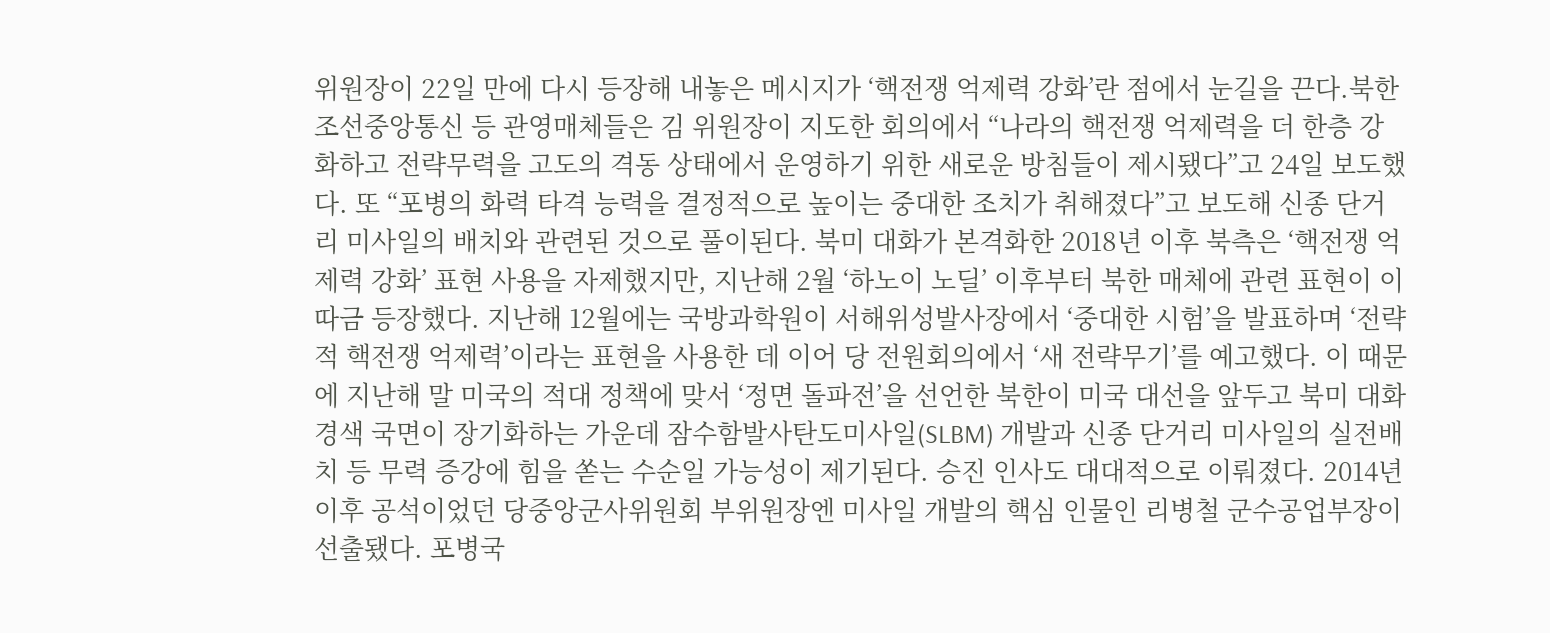위원장이 22일 만에 다시 등장해 내놓은 메시지가 ‘핵전쟁 억제력 강화’란 점에서 눈길을 끈다.북한 조선중앙통신 등 관영매체들은 김 위원장이 지도한 회의에서 “나라의 핵전쟁 억제력을 더 한층 강화하고 전략무력을 고도의 격동 상태에서 운영하기 위한 새로운 방침들이 제시됐다”고 24일 보도했다. 또 “포병의 화력 타격 능력을 결정적으로 높이는 중대한 조치가 취해졌다”고 보도해 신종 단거리 미사일의 배치와 관련된 것으로 풀이된다. 북미 대화가 본격화한 2018년 이후 북측은 ‘핵전쟁 억제력 강화’ 표현 사용을 자제했지만, 지난해 2월 ‘하노이 노딜’ 이후부터 북한 매체에 관련 표현이 이따금 등장했다. 지난해 12월에는 국방과학원이 서해위성발사장에서 ‘중대한 시험’을 발표하며 ‘전략적 핵전쟁 억제력’이라는 표현을 사용한 데 이어 당 전원회의에서 ‘새 전략무기’를 예고했다. 이 때문에 지난해 말 미국의 적대 정책에 맞서 ‘정면 돌파전’을 선언한 북한이 미국 대선을 앞두고 북미 대화 경색 국면이 장기화하는 가운데 잠수함발사탄도미사일(SLBM) 개발과 신종 단거리 미사일의 실전배치 등 무력 증강에 힘을 쏟는 수순일 가능성이 제기된다. 승진 인사도 대대적으로 이뤄졌다. 2014년 이후 공석이었던 당중앙군사위원회 부위원장엔 미사일 개발의 핵심 인물인 리병철 군수공업부장이 선출됐다. 포병국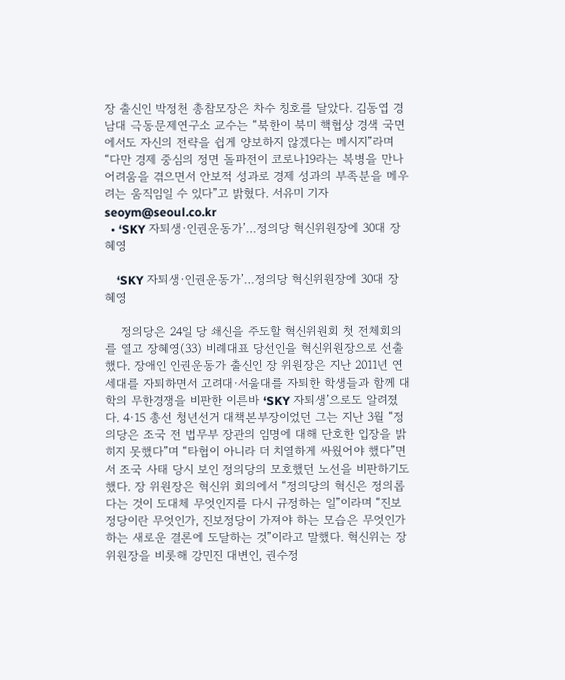장 출신인 박정천 총참모장은 차수 칭호를 달았다. 김동엽 경남대 극동문제연구소 교수는 “북한이 북미 핵협상 경색 국면에서도 자신의 전략을 쉽게 양보하지 않겠다는 메시지”라며 “다만 경제 중심의 정면 돌파전이 코로나19라는 복병을 만나 어려움을 겪으면서 안보적 성과로 경제 성과의 부족분을 메우려는 움직임일 수 있다”고 밝혔다. 서유미 기자 seoym@seoul.co.kr
  • ‘SKY 자퇴생·인권운동가’…정의당 혁신위원장에 30대 장혜영

    ‘SKY 자퇴생·인권운동가’…정의당 혁신위원장에 30대 장혜영

    정의당은 24일 당 쇄신을 주도할 혁신위원회 첫 전체회의를 열고 장혜영(33) 비례대표 당선인을 혁신위원장으로 선출했다. 장애인 인권운동가 출신인 장 위원장은 지난 2011년 연세대를 자퇴하면서 고려대·서울대를 자퇴한 학생들과 함께 대학의 무한경쟁을 비판한 이른바 ‘SKY 자퇴생’으로도 알려졌다. 4·15 총선 청년선거 대책본부장이었던 그는 지난 3월 “정의당은 조국 전 법무부 장관의 임명에 대해 단호한 입장을 밝히지 못했다”며 “타협이 아니라 더 치열하게 싸웠어야 했다”면서 조국 사태 당시 보인 정의당의 모호했던 노선을 비판하기도 했다. 장 위원장은 혁신위 회의에서 “정의당의 혁신은 정의롭다는 것이 도대체 무엇인지를 다시 규정하는 일”이라며 “진보정당이란 무엇인가, 진보정당이 가져야 하는 모습은 무엇인가 하는 새로운 결론에 도달하는 것”이라고 말했다. 혁신위는 장 위원장을 비롯해 강민진 대변인, 권수정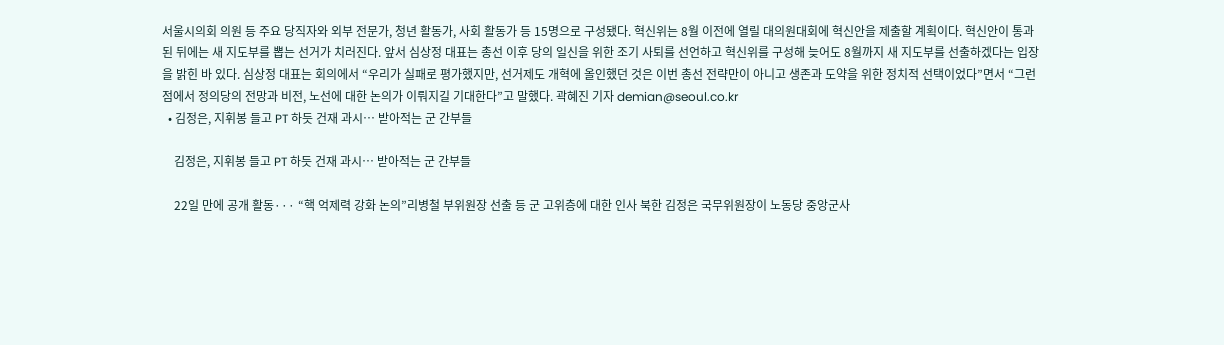서울시의회 의원 등 주요 당직자와 외부 전문가, 청년 활동가, 사회 활동가 등 15명으로 구성됐다. 혁신위는 8월 이전에 열릴 대의원대회에 혁신안을 제출할 계획이다. 혁신안이 통과된 뒤에는 새 지도부를 뽑는 선거가 치러진다. 앞서 심상정 대표는 총선 이후 당의 일신을 위한 조기 사퇴를 선언하고 혁신위를 구성해 늦어도 8월까지 새 지도부를 선출하겠다는 입장을 밝힌 바 있다. 심상정 대표는 회의에서 “우리가 실패로 평가했지만, 선거제도 개혁에 올인했던 것은 이번 총선 전략만이 아니고 생존과 도약을 위한 정치적 선택이었다”면서 “그런 점에서 정의당의 전망과 비전, 노선에 대한 논의가 이뤄지길 기대한다”고 말했다. 곽혜진 기자 demian@seoul.co.kr
  • 김정은, 지휘봉 들고 PT 하듯 건재 과시… 받아적는 군 간부들

    김정은, 지휘봉 들고 PT 하듯 건재 과시… 받아적는 군 간부들

    22일 만에 공개 활동··· “핵 억제력 강화 논의”리병철 부위원장 선출 등 군 고위층에 대한 인사 북한 김정은 국무위원장이 노동당 중앙군사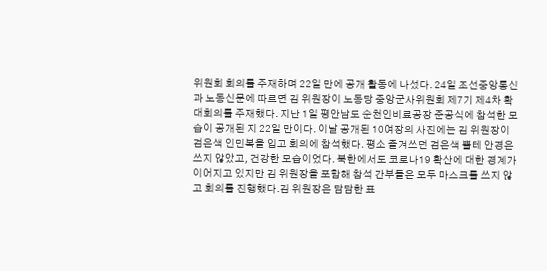위원회 회의를 주재하며 22일 만에 공개 활동에 나섰다. 24일 조선중앙통신과 노동신문에 따르면 김 위원장이 노동당 중앙군사위원회 제7기 제4차 확대회의를 주재했다. 지난 1일 평안남도 순천인비료공장 준공식에 참석한 모습이 공개된 지 22일 만이다. 이날 공개된 10여장의 사진에는 김 위원장이 검은색 인민복을 입고 회의에 참석했다. 평소 즐겨쓰던 검은색 뿔테 안경은 쓰지 않았고, 건강한 모습이었다. 북한에서도 코로나19 확산에 대한 경계가 이어지고 있지만 김 위원장을 포함해 참석 간부들은 모두 마스크를 쓰지 않고 회의를 진행했다.김 위원장은 담담한 표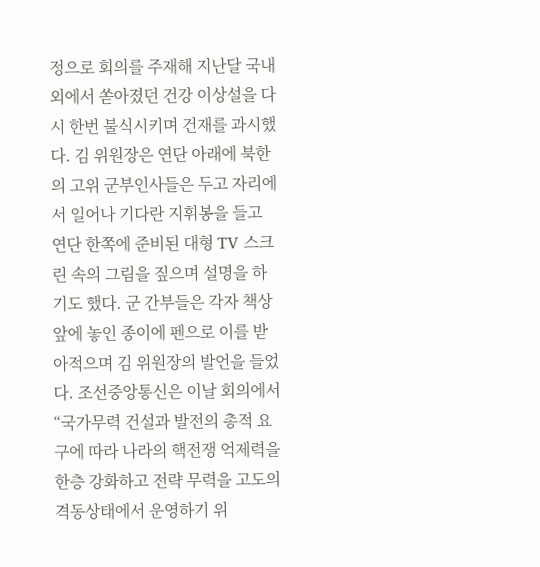정으로 회의를 주재해 지난달 국내외에서 쏟아졌던 건강 이상설을 다시 한번 불식시키며 건재를 과시했다. 김 위원장은 연단 아래에 북한의 고위 군부인사들은 두고 자리에서 일어나 기다란 지휘봉을 들고 연단 한쪽에 준비된 대형 TV 스크린 속의 그림을 짚으며 설명을 하기도 했다. 군 간부들은 각자 책상 앞에 놓인 종이에 펜으로 이를 받아적으며 김 위원장의 발언을 들었다. 조선중앙통신은 이날 회의에서 “국가무력 건설과 발전의 총적 요구에 따라 나라의 핵전쟁 억제력을 한층 강화하고 전략 무력을 고도의 격동상태에서 운영하기 위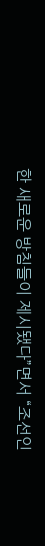한 새로운 방침들이 제시됐다”면서 “조선인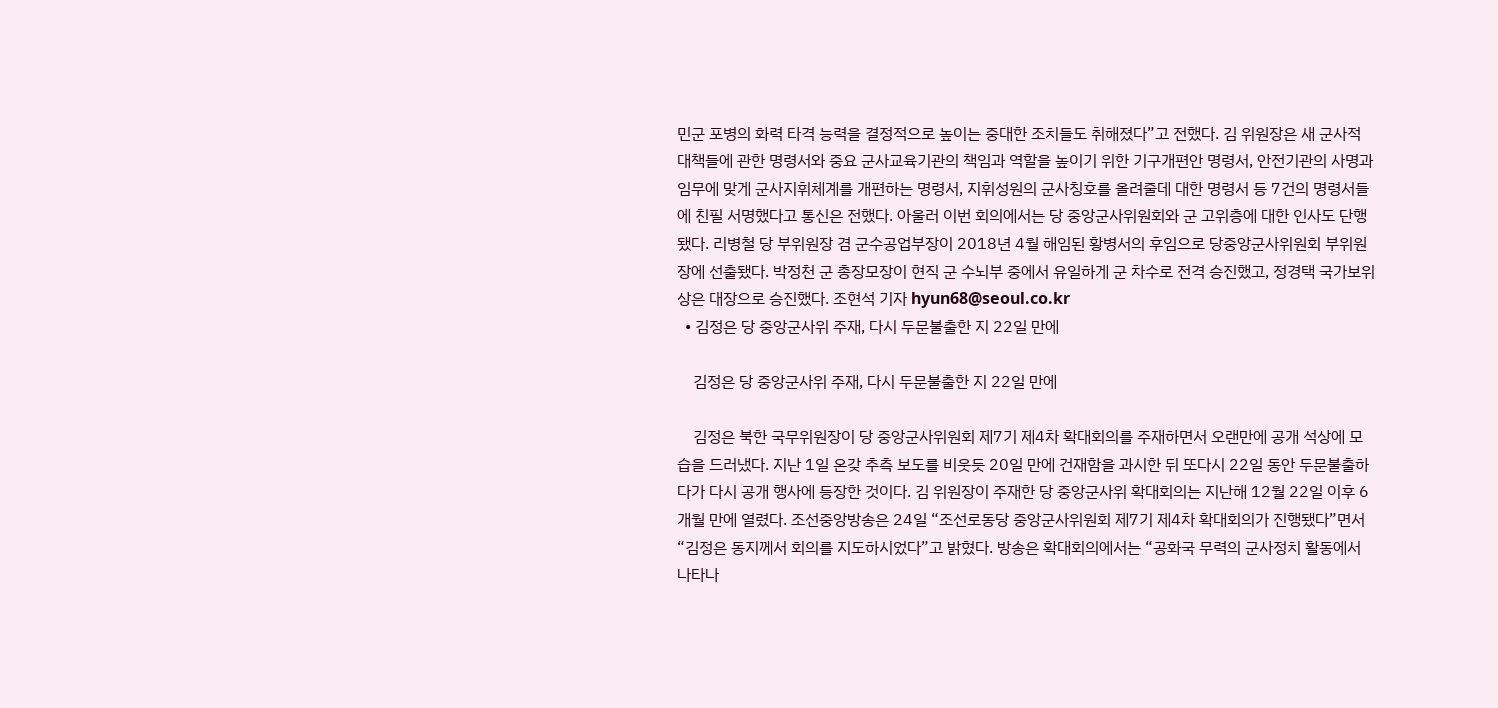민군 포병의 화력 타격 능력을 결정적으로 높이는 중대한 조치들도 취해졌다”고 전했다. 김 위원장은 새 군사적 대책들에 관한 명령서와 중요 군사교육기관의 책임과 역할을 높이기 위한 기구개편안 명령서, 안전기관의 사명과 임무에 맞게 군사지휘체계를 개편하는 명령서, 지휘성원의 군사칭호를 올려줄데 대한 명령서 등 7건의 명령서들에 친필 서명했다고 통신은 전했다. 아울러 이번 회의에서는 당 중앙군사위원회와 군 고위층에 대한 인사도 단행됐다. 리병철 당 부위원장 겸 군수공업부장이 2018년 4월 해임된 황병서의 후임으로 당중앙군사위원회 부위원장에 선출됐다. 박정천 군 총장모장이 현직 군 수뇌부 중에서 유일하게 군 차수로 전격 승진했고, 정경택 국가보위상은 대장으로 승진했다. 조현석 기자 hyun68@seoul.co.kr
  • 김정은 당 중앙군사위 주재, 다시 두문불출한 지 22일 만에

    김정은 당 중앙군사위 주재, 다시 두문불출한 지 22일 만에

    김정은 북한 국무위원장이 당 중앙군사위원회 제7기 제4차 확대회의를 주재하면서 오랜만에 공개 석상에 모습을 드러냈다. 지난 1일 온갖 추측 보도를 비웃듯 20일 만에 건재함을 과시한 뒤 또다시 22일 동안 두문불출하다가 다시 공개 행사에 등장한 것이다. 김 위원장이 주재한 당 중앙군사위 확대회의는 지난해 12월 22일 이후 6개월 만에 열렸다. 조선중앙방송은 24일 “조선로동당 중앙군사위원회 제7기 제4차 확대회의가 진행됐다”면서 “김정은 동지께서 회의를 지도하시었다”고 밝혔다. 방송은 확대회의에서는 “공화국 무력의 군사정치 활동에서 나타나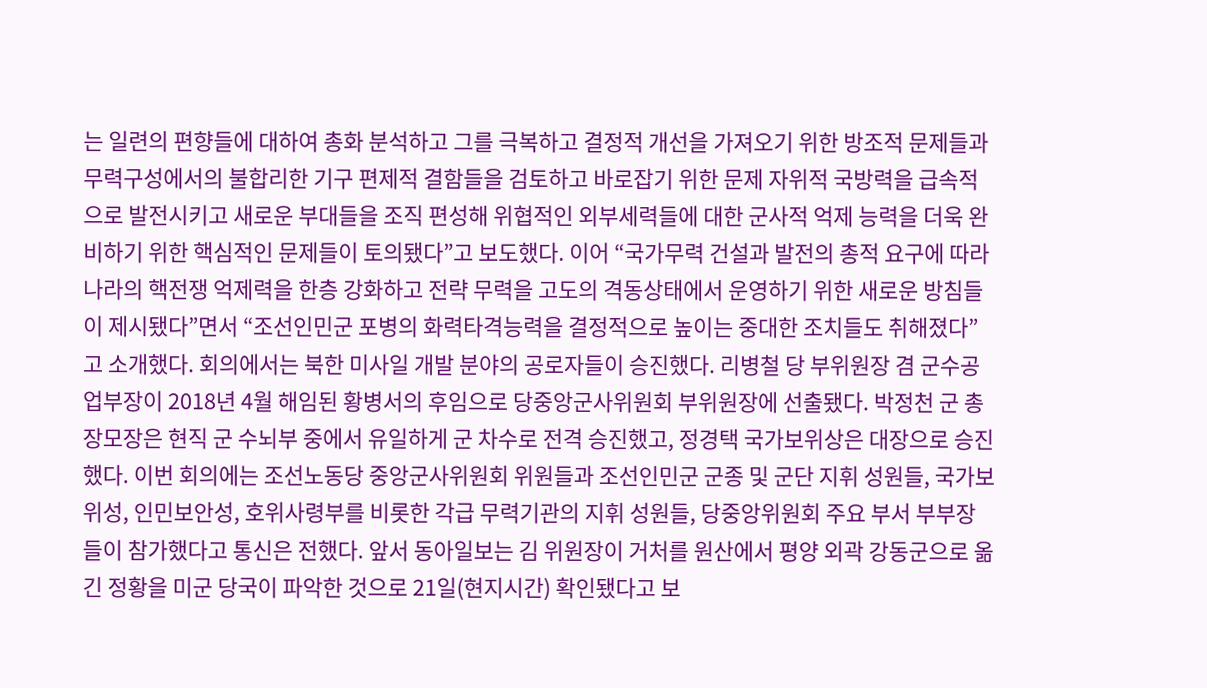는 일련의 편향들에 대하여 총화 분석하고 그를 극복하고 결정적 개선을 가져오기 위한 방조적 문제들과 무력구성에서의 불합리한 기구 편제적 결함들을 검토하고 바로잡기 위한 문제 자위적 국방력을 급속적으로 발전시키고 새로운 부대들을 조직 편성해 위협적인 외부세력들에 대한 군사적 억제 능력을 더욱 완비하기 위한 핵심적인 문제들이 토의됐다”고 보도했다. 이어 “국가무력 건설과 발전의 총적 요구에 따라 나라의 핵전쟁 억제력을 한층 강화하고 전략 무력을 고도의 격동상태에서 운영하기 위한 새로운 방침들이 제시됐다”면서 “조선인민군 포병의 화력타격능력을 결정적으로 높이는 중대한 조치들도 취해졌다”고 소개했다. 회의에서는 북한 미사일 개발 분야의 공로자들이 승진했다. 리병철 당 부위원장 겸 군수공업부장이 2018년 4월 해임된 황병서의 후임으로 당중앙군사위원회 부위원장에 선출됐다. 박정천 군 총장모장은 현직 군 수뇌부 중에서 유일하게 군 차수로 전격 승진했고, 정경택 국가보위상은 대장으로 승진했다. 이번 회의에는 조선노동당 중앙군사위원회 위원들과 조선인민군 군종 및 군단 지휘 성원들, 국가보위성, 인민보안성, 호위사령부를 비롯한 각급 무력기관의 지휘 성원들, 당중앙위원회 주요 부서 부부장들이 참가했다고 통신은 전했다. 앞서 동아일보는 김 위원장이 거처를 원산에서 평양 외곽 강동군으로 옮긴 정황을 미군 당국이 파악한 것으로 21일(현지시간) 확인됐다고 보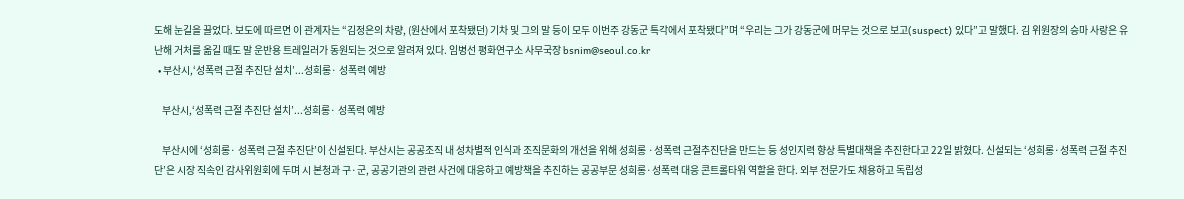도해 눈길을 끌었다. 보도에 따르면 이 관계자는 “김정은의 차량, (원산에서 포착됐던) 기차 및 그의 말 등이 모두 이번주 강동군 특각에서 포착됐다”며 “우리는 그가 강동군에 머무는 것으로 보고(suspect) 있다”고 말했다. 김 위원장의 승마 사랑은 유난해 거처를 옮길 때도 말 운반용 트레일러가 동원되는 것으로 알려져 있다. 임병선 평화연구소 사무국장 bsnim@seoul.co.kr
  • 부산시,‘성폭력 근절 추진단 설치’...성희롱· 성폭력 예방

    부산시,‘성폭력 근절 추진단 설치’...성희롱· 성폭력 예방

    부산시에 ‘성희롱· 성폭력 근절 추진단’이 신설된다. 부산시는 공공조직 내 성차별적 인식과 조직문화의 개선을 위해 성희롱 ·성폭력 근절추진단을 만드는 등 성인지력 향상 특별대책을 추진한다고 22일 밝혔다. 신설되는 ‘성희롱·성폭력 근절 추진단’은 시장 직속인 감사위원회에 두며 시 본청과 구·군, 공공기관의 관련 사건에 대응하고 예방책을 추진하는 공공부문 성희롱·성폭력 대응 콘트롤타워 역할을 한다. 외부 전문가도 채용하고 독립성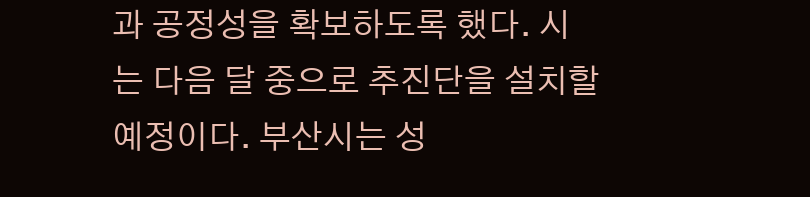과 공정성을 확보하도록 했다. 시는 다음 달 중으로 추진단을 설치할 예정이다. 부산시는 성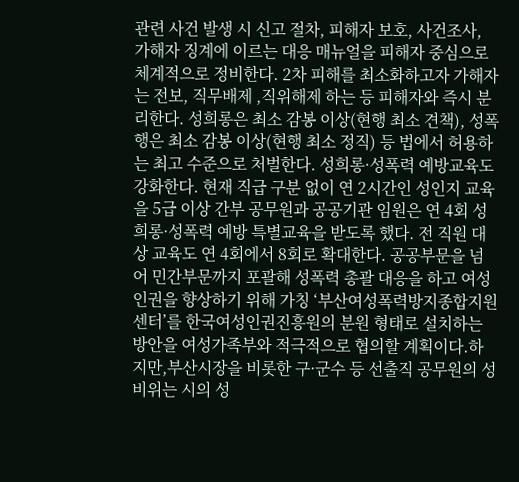관련 사건 발생 시 신고 절차, 피해자 보호, 사건조사, 가해자 징계에 이르는 대응 매뉴얼을 피해자 중심으로 체계적으로 정비한다. 2차 피해를 최소화하고자 가해자는 전보, 직무배제 ,직위해제 하는 등 피해자와 즉시 분리한다. 성희롱은 최소 감봉 이상(현행 최소 견책), 성폭행은 최소 감봉 이상(현행 최소 정직) 등 법에서 허용하는 최고 수준으로 처벌한다. 성희롱·성폭력 예방교육도 강화한다. 현재 직급 구분 없이 연 2시간인 성인지 교육을 5급 이상 간부 공무원과 공공기관 임원은 연 4회 성희롱·성폭력 예방 특별교육을 받도록 했다. 전 직원 대상 교육도 연 4회에서 8회로 확대한다. 공공부문을 넘어 민간부문까지 포괄해 성폭력 총괄 대응을 하고 여성 인권을 향상하기 위해 가칭 ‘부산여성폭력방지종합지원센터’를 한국여성인권진흥원의 분원 형태로 설치하는 방안을 여성가족부와 적극적으로 협의할 계획이다.하지만,부산시장을 비롯한 구·군수 등 선출직 공무원의 성 비위는 시의 성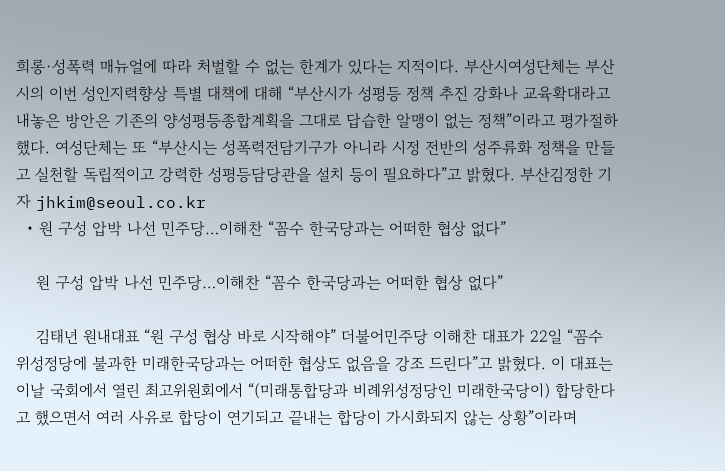희롱·성폭력 매뉴얼에 따라 처벌할 수 없는 한계가 있다는 지적이다. 부산시여성단체는 부산시의 이번 성인지력향상 특별 대책에 대해 “부산시가 성평등 정책 추진 강화나 교육확대라고 내놓은 방안은 기존의 양성평등종합계획을 그대로 답습한 알맹이 없는 정책”이라고 평가절하했다. 여성단체는 또 “부산시는 성폭력전담기구가 아니라 시정 전반의 성주류화 정책을 만들고 실천할 독립적이고 강력한 성평등담당관을 설치 등이 필요하다”고 밝혔다. 부산김정한 기자 jhkim@seoul.co.kr
  • 원 구성 압박 나선 민주당…이해찬 “꼼수 한국당과는 어떠한 협상 없다”

    원 구성 압박 나선 민주당…이해찬 “꼼수 한국당과는 어떠한 협상 없다”

    김태년 원내대표 “원 구성 협상 바로 시작해야” 더불어민주당 이해찬 대표가 22일 “꼼수 위성정당에 불과한 미래한국당과는 어떠한 협상도 없음을 강조 드린다”고 밝혔다. 이 대표는 이날 국회에서 열린 최고위원회에서 “(미래통합당과 비례위성정당인 미래한국당이) 합당한다고 했으면서 여러 사유로 합당이 연기되고 끝내는 합당이 가시화되지 않는 상황”이라며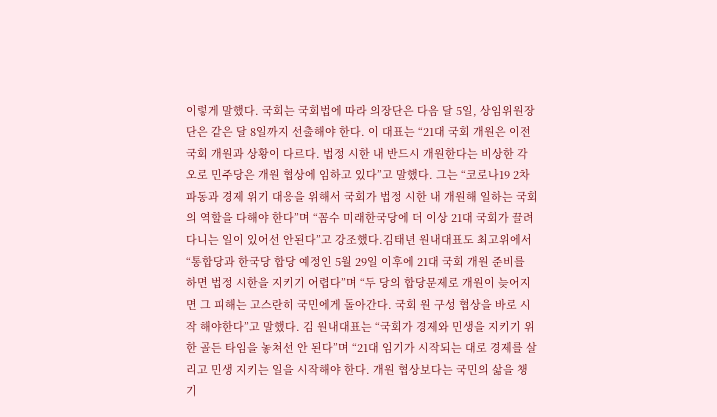이렇게 말했다. 국회는 국회법에 따라 의장단은 다음 달 5일, 상임위원장단은 같은 달 8일까지 선출해야 한다. 이 대표는 “21대 국회 개원은 이전 국회 개원과 상황이 다르다. 법정 시한 내 반드시 개원한다는 비상한 각오로 민주당은 개원 협상에 임하고 있다”고 말했다. 그는 “코로나19 2차 파동과 경제 위기 대응을 위해서 국회가 법정 시한 내 개원해 일하는 국회의 역할을 다해야 한다”며 “꼼수 미래한국당에 더 이상 21대 국회가 끌려다니는 일이 있어선 안된다”고 강조했다.김태년 원내대표도 최고위에서 “통합당과 한국당 합당 예정인 5월 29일 이후에 21대 국회 개원 준비를 하면 법정 시한을 지키기 어렵다”며 “두 당의 합당문제로 개원이 늦어지면 그 피해는 고스란히 국민에게 돌아간다. 국회 원 구성 협상을 바로 시작 해야한다”고 말했다. 김 원내대표는 “국회가 경제와 민생을 지키기 위한 골든 타임을 놓쳐선 안 된다”며 “21대 임기가 시작되는 대로 경제를 살리고 민생 지키는 일을 시작해야 한다. 개원 협상보다는 국민의 삶을 챙기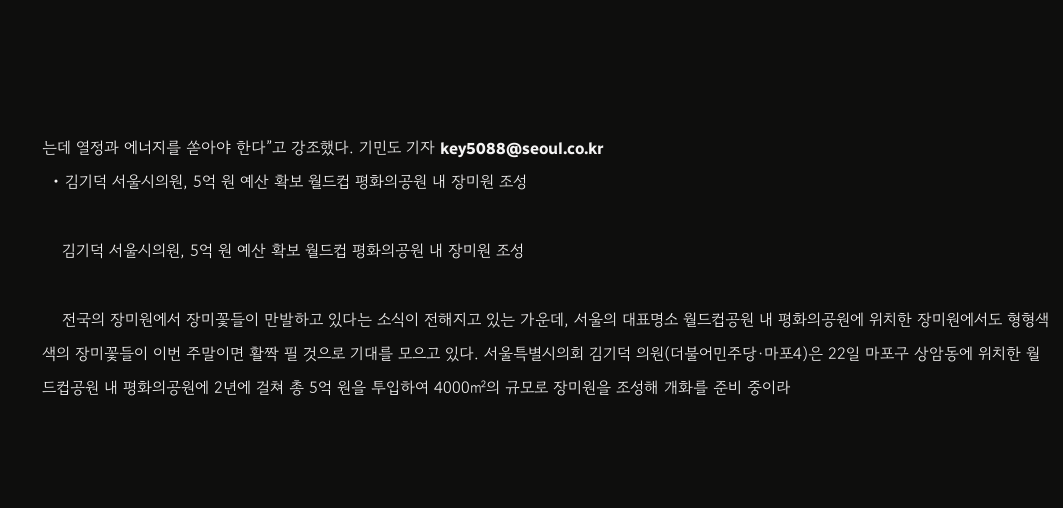는데 열정과 에너지를 쏟아야 한다”고 강조했다. 기민도 기자 key5088@seoul.co.kr
  • 김기덕 서울시의원, 5억 원 예산 확보 월드컵 평화의공원 내 장미원 조성

    김기덕 서울시의원, 5억 원 예산 확보 월드컵 평화의공원 내 장미원 조성

    전국의 장미원에서 장미꽃들이 만발하고 있다는 소식이 전해지고 있는 가운데, 서울의 대표명소 월드컵공원 내 평화의공원에 위치한 장미원에서도 형형색색의 장미꽃들이 이번 주말이면 활짝 필 것으로 기대를 모으고 있다. 서울특별시의회 김기덕 의원(더불어민주당·마포4)은 22일 마포구 상암동에 위치한 월드컵공원 내 평화의공원에 2년에 걸쳐 총 5억 원을 투입하여 4000㎡의 규모로 장미원을 조성해 개화를 준비 중이라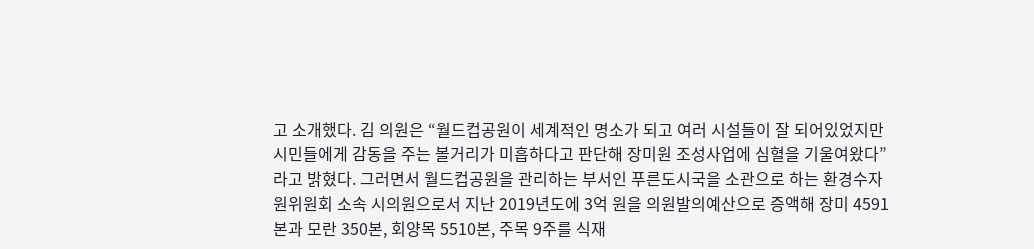고 소개했다. 김 의원은 “월드컵공원이 세계적인 명소가 되고 여러 시설들이 잘 되어있었지만 시민들에게 감동을 주는 볼거리가 미흡하다고 판단해 장미원 조성사업에 심혈을 기울여왔다”라고 밝혔다. 그러면서 월드컵공원을 관리하는 부서인 푸른도시국을 소관으로 하는 환경수자원위원회 소속 시의원으로서 지난 2019년도에 3억 원을 의원발의예산으로 증액해 장미 4591본과 모란 350본, 회양목 5510본, 주목 9주를 식재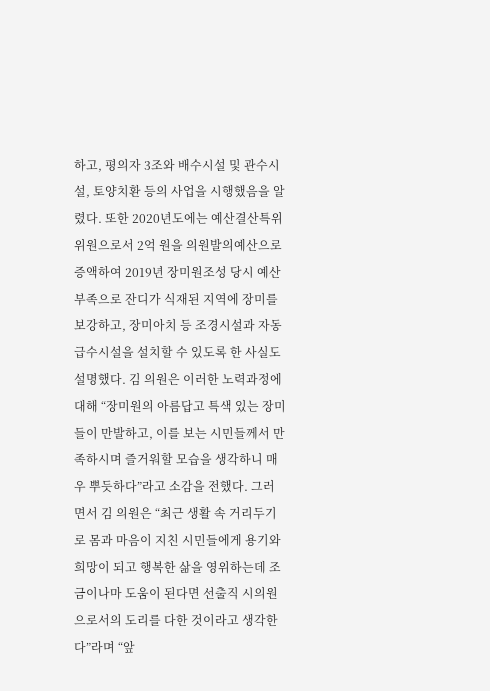하고, 평의자 3조와 배수시설 및 관수시설, 토양치환 등의 사업을 시행했음을 알렸다. 또한 2020년도에는 예산결산특위 위원으로서 2억 원을 의원발의예산으로 증액하여 2019년 장미원조성 당시 예산부족으로 잔디가 식재된 지역에 장미를 보강하고, 장미아치 등 조경시설과 자동급수시설을 설치할 수 있도록 한 사실도 설명했다. 김 의원은 이러한 노력과정에 대해 “장미원의 아름답고 특색 있는 장미들이 만발하고, 이를 보는 시민들께서 만족하시며 즐거워할 모습을 생각하니 매우 뿌듯하다”라고 소감을 전했다. 그러면서 김 의원은 “최근 생활 속 거리두기로 몸과 마음이 지친 시민들에게 용기와 희망이 되고 행복한 삶을 영위하는데 조금이나마 도움이 된다면 선출직 시의원으로서의 도리를 다한 것이라고 생각한다”라며 “앞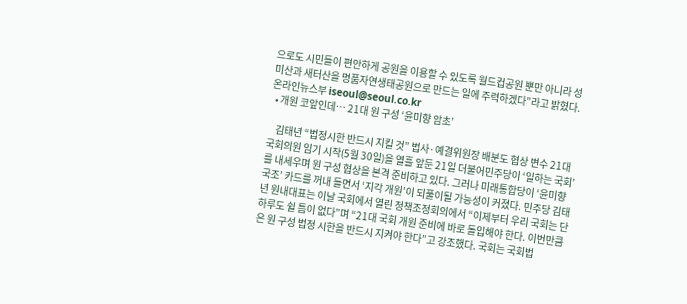으로도 시민들이 편안하게 공원을 이용할 수 있도록 월드컵공원 뿐만 아니라 성미산과 새터산을 명품자연생태공원으로 만드는 일에 주력하겠다”라고 밝혔다. 온라인뉴스부 iseoul@seoul.co.kr
  • 개원 코앞인데… 21대 원 구성 ‘윤미향 암초’

    김태년 “법정시한 반드시 지킬 것” 법사·예결위원장 배분도 협상 변수 21대 국회의원 임기 시작(5월 30일)을 열흘 앞둔 21일 더불어민주당이 ‘일하는 국회’를 내세우며 원 구성 협상을 본격 준비하고 있다. 그러나 미래통합당이 ‘윤미향 국조’ 카드를 꺼내 들면서 ‘지각 개원’이 되풀이될 가능성이 커졌다. 민주당 김태년 원내대표는 이날 국회에서 열린 정책조정회의에서 “이제부터 우리 국회는 단 하루도 쉴 틈이 없다”며 “21대 국회 개원 준비에 바로 돌입해야 한다. 이번만큼은 원 구성 법정 시한을 반드시 지켜야 한다”고 강조했다. 국회는 국회법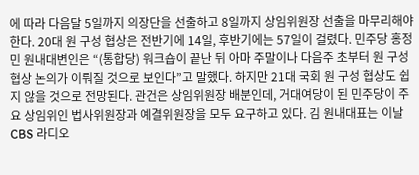에 따라 다음달 5일까지 의장단을 선출하고 8일까지 상임위원장 선출을 마무리해야 한다. 20대 원 구성 협상은 전반기에 14일, 후반기에는 57일이 걸렸다. 민주당 홍정민 원내대변인은 “(통합당) 워크숍이 끝난 뒤 아마 주말이나 다음주 초부터 원 구성 협상 논의가 이뤄질 것으로 보인다”고 말했다. 하지만 21대 국회 원 구성 협상도 쉽지 않을 것으로 전망된다. 관건은 상임위원장 배분인데, 거대여당이 된 민주당이 주요 상임위인 법사위원장과 예결위원장을 모두 요구하고 있다. 김 원내대표는 이날 CBS 라디오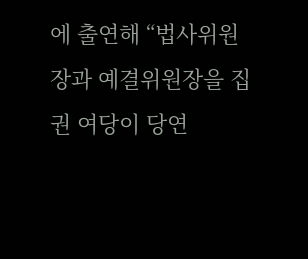에 출연해 “법사위원장과 예결위원장을 집권 여당이 당연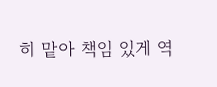히 맡아 책임 있게 역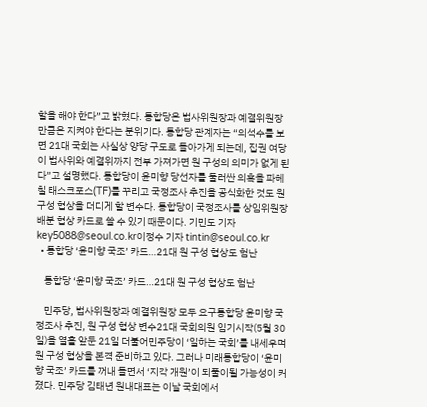할을 해야 한다”고 밝혔다. 통합당은 법사위원장과 예결위원장만큼은 지켜야 한다는 분위기다. 통합당 관계자는 “의석수를 보면 21대 국회는 사실상 양당 구도로 돌아가게 되는데, 집권 여당이 법사위와 예결위까지 전부 가져가면 원 구성의 의미가 없게 된다”고 설명했다. 통합당이 윤미향 당선자를 둘러싼 의혹을 파헤칠 태스크포스(TF)를 꾸리고 국정조사 추진을 공식화한 것도 원 구성 협상을 더디게 할 변수다. 통합당이 국정조사를 상임위원장 배분 협상 카드로 쓸 수 있기 때문이다. 기민도 기자 key5088@seoul.co.kr이정수 기자 tintin@seoul.co.kr
  • 통합당 ‘윤미향 국조’ 카드…21대 원 구성 협상도 험난

    통합당 ‘윤미향 국조’ 카드…21대 원 구성 협상도 험난

    민주당, 법사위원장과 예결위원장 모두 요구통합당 윤미향 국정조사 추진, 원 구성 협상 변수21대 국회의원 임기시작(5월 30일)을 열흘 앞둔 21일 더불어민주당이 ‘일하는 국회’를 내세우며 원 구성 협상을 본격 준비하고 있다. 그러나 미래통합당이 ‘윤미향 국조’ 카드를 꺼내 들면서 ‘지각 개원’이 되풀이될 가능성이 커졌다. 민주당 김태년 원내대표는 이날 국회에서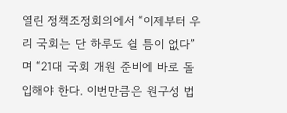열린 정책조정회의에서 “이제부터 우리 국회는 단 하루도 쉴 틈이 없다”며 “21대 국회 개원 준비에 바로 돌입해야 한다. 이번만큼은 원구성 법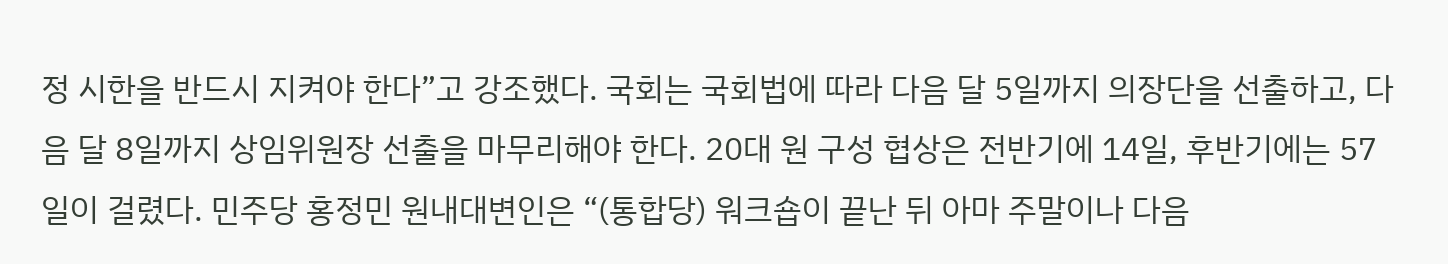정 시한을 반드시 지켜야 한다”고 강조했다. 국회는 국회법에 따라 다음 달 5일까지 의장단을 선출하고, 다음 달 8일까지 상임위원장 선출을 마무리해야 한다. 20대 원 구성 협상은 전반기에 14일, 후반기에는 57일이 걸렸다. 민주당 홍정민 원내대변인은 “(통합당) 워크숍이 끝난 뒤 아마 주말이나 다음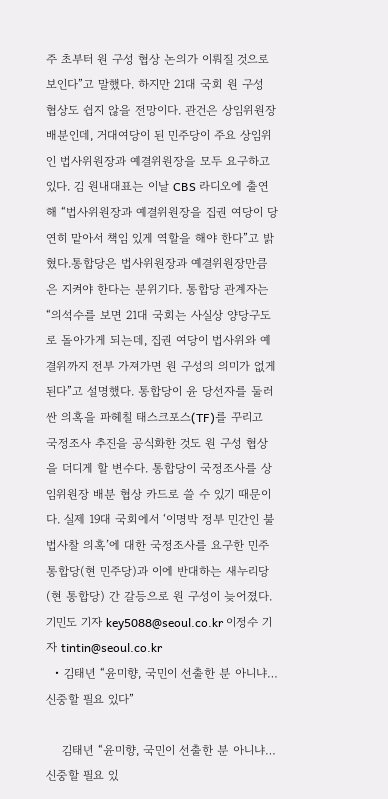주 초부터 원 구성 협상 논의가 이뤄질 것으로 보인다”고 말했다. 하지만 21대 국회 원 구성 협상도 쉽지 않을 전망이다. 관건은 상임위원장 배분인데, 거대여당이 된 민주당이 주요 상임위인 법사위원장과 예결위원장을 모두 요구하고 있다. 김 원내대표는 이날 CBS 라디오에 출연해 “법사위원장과 예결위원장을 집권 여당이 당연히 맡아서 책임 있게 역할을 해야 한다”고 밝혔다.통합당은 법사위원장과 예결위원장만큼은 지켜야 한다는 분위기다. 통합당 관계자는 “의석수를 보면 21대 국회는 사실상 양당구도로 돌아가게 되는데, 집권 여당이 법사위와 예결위까지 전부 가져가면 원 구성의 의미가 없게 된다”고 설명했다. 통합당이 윤 당선자를 둘러싼 의혹을 파헤칠 태스크포스(TF)를 꾸리고 국정조사 추진을 공식화한 것도 원 구성 협상을 더디게 할 변수다. 통합당이 국정조사를 상임위원장 배분 협상 카드로 쓸 수 있기 때문이다. 실제 19대 국회에서 ‘이명박 정부 민간인 불법사찰 의혹’에 대한 국정조사를 요구한 민주통합당(현 민주당)과 이에 반대하는 새누리당(현 통합당) 간 갈등으로 원 구성이 늦어졌다. 기민도 기자 key5088@seoul.co.kr 이정수 기자 tintin@seoul.co.kr
  • 김태년 “윤미향, 국민이 선출한 분 아니냐…신중할 필요 있다”

    김태년 “윤미향, 국민이 선출한 분 아니냐…신중할 필요 있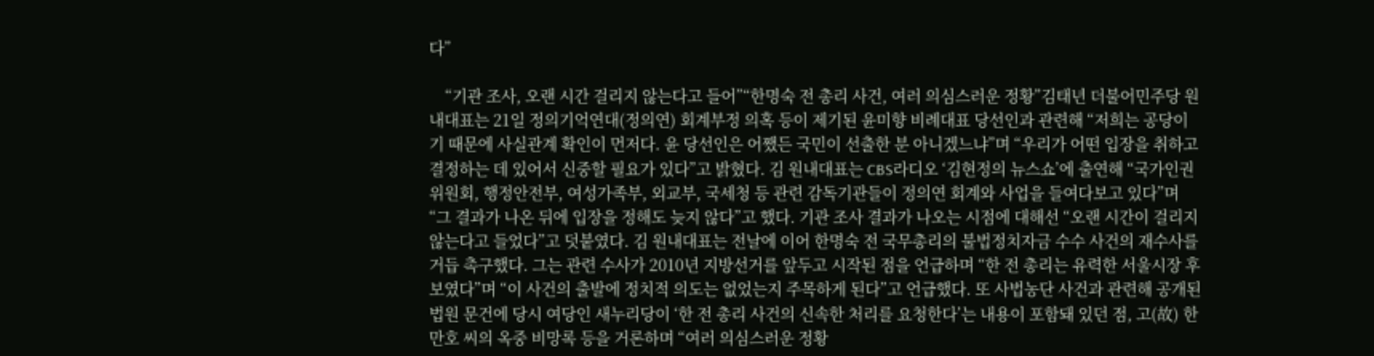다”

    “기관 조사, 오랜 시간 걸리지 않는다고 들어”“한명숙 전 총리 사건, 여러 의심스러운 정황”김태년 더불어민주당 원내대표는 21일 정의기억연대(정의연) 회계부정 의혹 등이 제기된 윤미향 비례대표 당선인과 관련해 “저희는 공당이기 때문에 사실관계 확인이 먼저다. 윤 당선인은 어쨌든 국민이 선출한 분 아니겠느냐”며 “우리가 어떤 입장을 취하고 결정하는 데 있어서 신중할 필요가 있다”고 밝혔다. 김 원내대표는 CBS라디오 ‘김현정의 뉴스쇼’에 출연해 “국가인권위원회, 행정안전부, 여성가족부, 외교부, 국세청 등 관련 감독기관들이 정의연 회계와 사업을 들여다보고 있다”며 “그 결과가 나온 뒤에 입장을 정해도 늦지 않다”고 했다. 기관 조사 결과가 나오는 시점에 대해선 “오랜 시간이 걸리지 않는다고 들었다”고 덧붙였다. 김 원내대표는 전날에 이어 한명숙 전 국무총리의 불법정치자금 수수 사건의 재수사를 거듭 촉구했다. 그는 관련 수사가 2010년 지방선거를 앞두고 시작된 점을 언급하며 “한 전 총리는 유력한 서울시장 후보였다”며 “이 사건의 출발에 정치적 의도는 없었는지 주목하게 된다”고 언급했다. 또 사법농단 사건과 관련해 공개된 법원 문건에 당시 여당인 새누리당이 ‘한 전 총리 사건의 신속한 처리를 요청한다’는 내용이 포함돼 있던 점, 고(故) 한만호 씨의 옥중 비망록 등을 거론하며 “여러 의심스러운 정황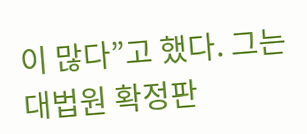이 많다”고 했다. 그는 대법원 확정판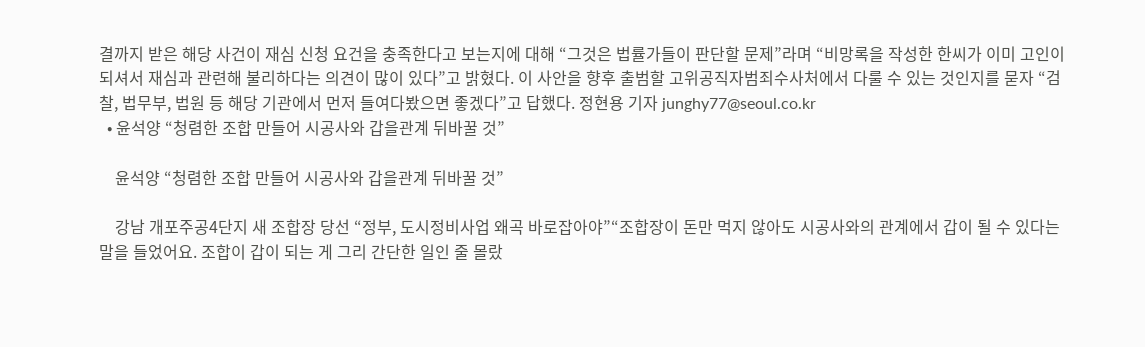결까지 받은 해당 사건이 재심 신청 요건을 충족한다고 보는지에 대해 “그것은 법률가들이 판단할 문제”라며 “비망록을 작성한 한씨가 이미 고인이 되셔서 재심과 관련해 불리하다는 의견이 많이 있다”고 밝혔다. 이 사안을 향후 출범할 고위공직자범죄수사처에서 다룰 수 있는 것인지를 묻자 “검찰, 법무부, 법원 등 해당 기관에서 먼저 들여다봤으면 좋겠다”고 답했다. 정현용 기자 junghy77@seoul.co.kr
  • 윤석양 “청렴한 조합 만들어 시공사와 갑을관계 뒤바꿀 것”

    윤석양 “청렴한 조합 만들어 시공사와 갑을관계 뒤바꿀 것”

    강남 개포주공4단지 새 조합장 당선 “정부, 도시정비사업 왜곡 바로잡아야”“조합장이 돈만 먹지 않아도 시공사와의 관계에서 갑이 될 수 있다는 말을 들었어요. 조합이 갑이 되는 게 그리 간단한 일인 줄 몰랐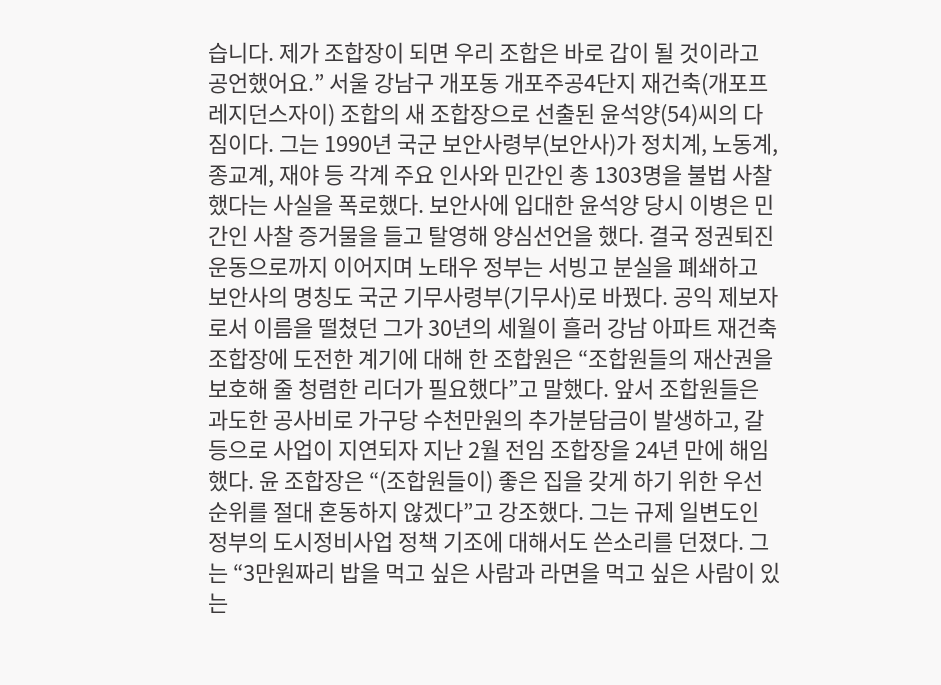습니다. 제가 조합장이 되면 우리 조합은 바로 갑이 될 것이라고 공언했어요.” 서울 강남구 개포동 개포주공4단지 재건축(개포프레지던스자이) 조합의 새 조합장으로 선출된 윤석양(54)씨의 다짐이다. 그는 1990년 국군 보안사령부(보안사)가 정치계, 노동계, 종교계, 재야 등 각계 주요 인사와 민간인 총 1303명을 불법 사찰했다는 사실을 폭로했다. 보안사에 입대한 윤석양 당시 이병은 민간인 사찰 증거물을 들고 탈영해 양심선언을 했다. 결국 정권퇴진운동으로까지 이어지며 노태우 정부는 서빙고 분실을 폐쇄하고 보안사의 명칭도 국군 기무사령부(기무사)로 바꿨다. 공익 제보자로서 이름을 떨쳤던 그가 30년의 세월이 흘러 강남 아파트 재건축 조합장에 도전한 계기에 대해 한 조합원은 “조합원들의 재산권을 보호해 줄 청렴한 리더가 필요했다”고 말했다. 앞서 조합원들은 과도한 공사비로 가구당 수천만원의 추가분담금이 발생하고, 갈등으로 사업이 지연되자 지난 2월 전임 조합장을 24년 만에 해임했다. 윤 조합장은 “(조합원들이) 좋은 집을 갖게 하기 위한 우선순위를 절대 혼동하지 않겠다”고 강조했다. 그는 규제 일변도인 정부의 도시정비사업 정책 기조에 대해서도 쓴소리를 던졌다. 그는 “3만원짜리 밥을 먹고 싶은 사람과 라면을 먹고 싶은 사람이 있는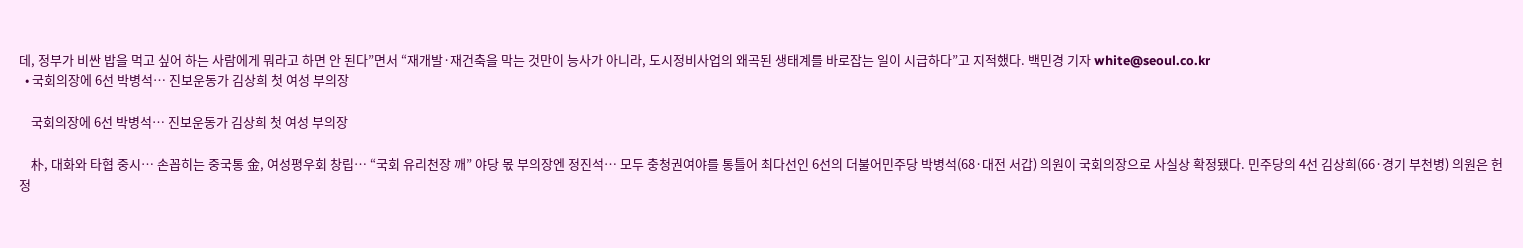데, 정부가 비싼 밥을 먹고 싶어 하는 사람에게 뭐라고 하면 안 된다”면서 “재개발·재건축을 막는 것만이 능사가 아니라, 도시정비사업의 왜곡된 생태계를 바로잡는 일이 시급하다”고 지적했다. 백민경 기자 white@seoul.co.kr
  • 국회의장에 6선 박병석… 진보운동가 김상희 첫 여성 부의장

    국회의장에 6선 박병석… 진보운동가 김상희 첫 여성 부의장

    朴, 대화와 타협 중시… 손꼽히는 중국통 金, 여성평우회 창립… “국회 유리천장 깨” 야당 몫 부의장엔 정진석… 모두 충청권여야를 통틀어 최다선인 6선의 더불어민주당 박병석(68·대전 서갑) 의원이 국회의장으로 사실상 확정됐다. 민주당의 4선 김상희(66·경기 부천병) 의원은 헌정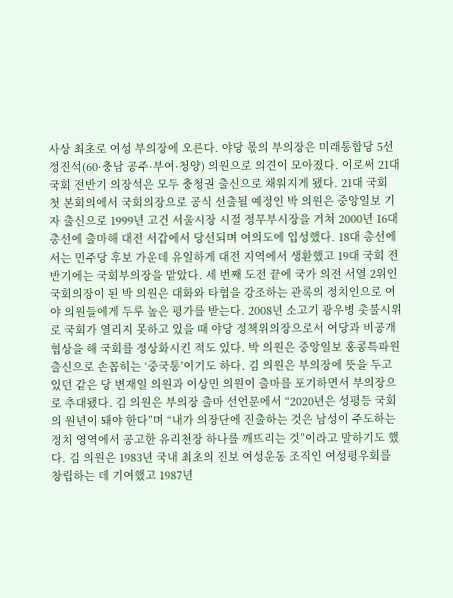사상 최초로 여성 부의장에 오른다. 야당 몫의 부의장은 미래통합당 5선 정진석(60·충남 공주·부여·청양) 의원으로 의견이 모아졌다. 이로써 21대 국회 전반기 의장석은 모두 충청권 출신으로 채워지게 됐다. 21대 국회 첫 본회의에서 국회의장으로 공식 선출될 예정인 박 의원은 중앙일보 기자 출신으로 1999년 고건 서울시장 시절 정무부시장을 거쳐 2000년 16대 총선에 출마해 대전 서갑에서 당선되며 여의도에 입성했다. 18대 총선에서는 민주당 후보 가운데 유일하게 대전 지역에서 생환했고 19대 국회 전반기에는 국회부의장을 맡았다. 세 번째 도전 끝에 국가 의전 서열 2위인 국회의장이 된 박 의원은 대화와 타협을 강조하는 관록의 정치인으로 여야 의원들에게 두루 높은 평가를 받는다. 2008년 소고기 광우병 촛불시위로 국회가 열리지 못하고 있을 때 야당 정책위의장으로서 여당과 비공개 협상을 해 국회를 정상화시킨 적도 있다. 박 의원은 중앙일보 홍콩특파원 출신으로 손꼽히는 ‘중국통’이기도 하다. 김 의원은 부의장에 뜻을 두고 있던 같은 당 변재일 의원과 이상민 의원이 출마를 포기하면서 부의장으로 추대됐다. 김 의원은 부의장 출마 선언문에서 “2020년은 성평등 국회의 원년이 돼야 한다”며 “내가 의장단에 진출하는 것은 남성이 주도하는 정치 영역에서 공고한 유리천장 하나를 깨뜨리는 것”이라고 말하기도 했다. 김 의원은 1983년 국내 최초의 진보 여성운동 조직인 여성평우회를 창립하는 데 기여했고 1987년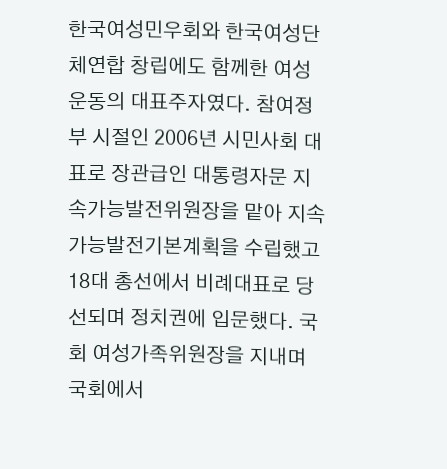한국여성민우회와 한국여성단체연합 창립에도 함께한 여성운동의 대표주자였다. 참여정부 시절인 2006년 시민사회 대표로 장관급인 대통령자문 지속가능발전위원장을 맡아 지속가능발전기본계획을 수립했고 18대 총선에서 비례대표로 당선되며 정치권에 입문했다. 국회 여성가족위원장을 지내며 국회에서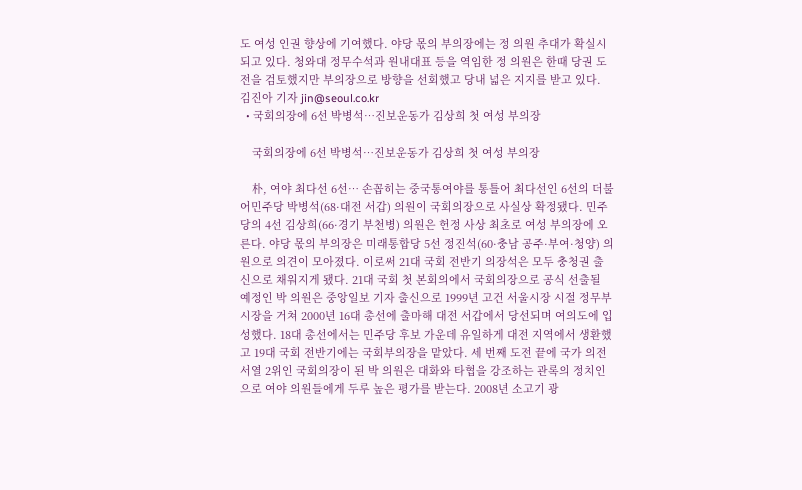도 여성 인권 향상에 기여했다. 야당 몫의 부의장에는 정 의원 추대가 확실시되고 있다. 청와대 정무수석과 원내대표 등을 역임한 정 의원은 한때 당권 도전을 검토했지만 부의장으로 방향을 선회했고 당내 넓은 지지를 받고 있다. 김진아 기자 jin@seoul.co.kr
  • 국회의장에 6선 박병석…진보운동가 김상희 첫 여성 부의장

    국회의장에 6선 박병석…진보운동가 김상희 첫 여성 부의장

    朴, 여야 최다선 6선… 손꼽히는 중국통여야를 통틀어 최다선인 6선의 더불어민주당 박병석(68·대전 서갑) 의원이 국회의장으로 사실상 확정됐다. 민주당의 4선 김상희(66·경기 부천병) 의원은 헌정 사상 최초로 여성 부의장에 오른다. 야당 몫의 부의장은 미래통합당 5선 정진석(60·충남 공주·부여·청양) 의원으로 의견이 모아졌다. 이로써 21대 국회 전반기 의장석은 모두 충청권 출신으로 채워지게 됐다. 21대 국회 첫 본회의에서 국회의장으로 공식 선출될 예정인 박 의원은 중앙일보 기자 출신으로 1999년 고건 서울시장 시절 정무부시장을 거쳐 2000년 16대 총선에 출마해 대전 서갑에서 당선되며 여의도에 입성했다. 18대 총선에서는 민주당 후보 가운데 유일하게 대전 지역에서 생환했고 19대 국회 전반기에는 국회부의장을 맡았다. 세 번째 도전 끝에 국가 의전 서열 2위인 국회의장이 된 박 의원은 대화와 타협을 강조하는 관록의 정치인으로 여야 의원들에게 두루 높은 평가를 받는다. 2008년 소고기 광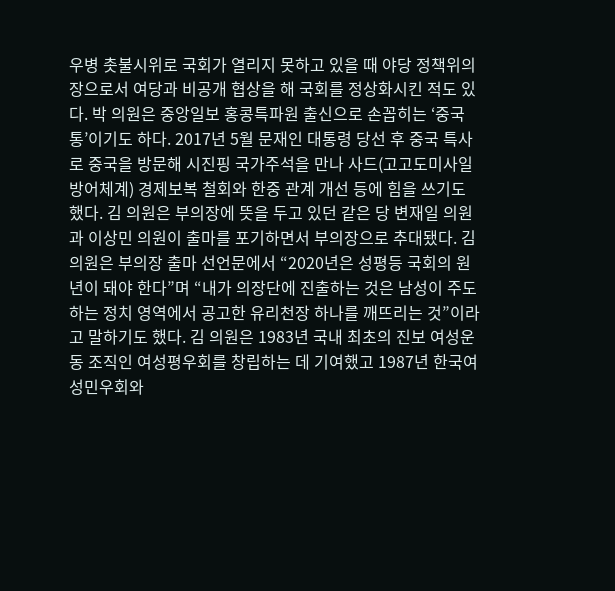우병 촛불시위로 국회가 열리지 못하고 있을 때 야당 정책위의장으로서 여당과 비공개 협상을 해 국회를 정상화시킨 적도 있다. 박 의원은 중앙일보 홍콩특파원 출신으로 손꼽히는 ‘중국통’이기도 하다. 2017년 5월 문재인 대통령 당선 후 중국 특사로 중국을 방문해 시진핑 국가주석을 만나 사드(고고도미사일방어체계) 경제보복 철회와 한중 관계 개선 등에 힘을 쓰기도 했다. 김 의원은 부의장에 뜻을 두고 있던 같은 당 변재일 의원과 이상민 의원이 출마를 포기하면서 부의장으로 추대됐다. 김 의원은 부의장 출마 선언문에서 “2020년은 성평등 국회의 원년이 돼야 한다”며 “내가 의장단에 진출하는 것은 남성이 주도하는 정치 영역에서 공고한 유리천장 하나를 깨뜨리는 것”이라고 말하기도 했다. 김 의원은 1983년 국내 최초의 진보 여성운동 조직인 여성평우회를 창립하는 데 기여했고 1987년 한국여성민우회와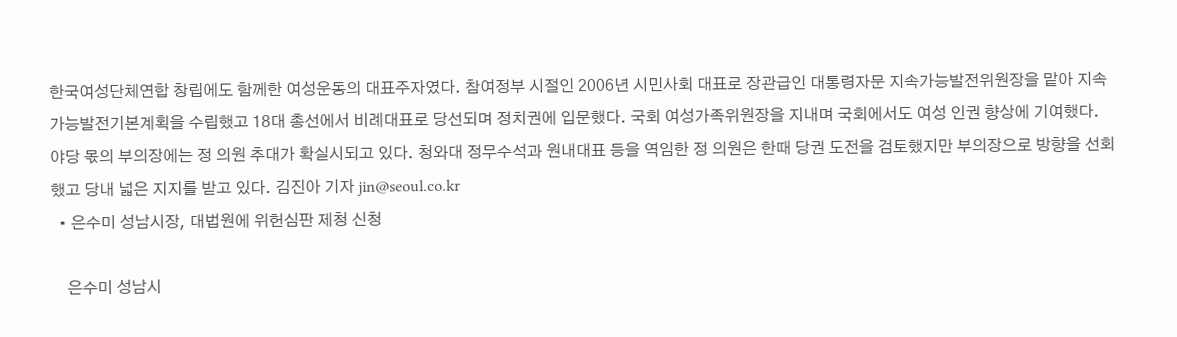한국여성단체연합 창립에도 함께한 여성운동의 대표주자였다. 참여정부 시절인 2006년 시민사회 대표로 장관급인 대통령자문 지속가능발전위원장을 맡아 지속가능발전기본계획을 수립했고 18대 총선에서 비례대표로 당선되며 정치권에 입문했다. 국회 여성가족위원장을 지내며 국회에서도 여성 인권 향상에 기여했다. 야당 몫의 부의장에는 정 의원 추대가 확실시되고 있다. 청와대 정무수석과 원내대표 등을 역임한 정 의원은 한때 당권 도전을 검토했지만 부의장으로 방향을 선회했고 당내 넓은 지지를 받고 있다. 김진아 기자 jin@seoul.co.kr
  • 은수미 성남시장, 대법원에 위헌심판 제청 신청

    은수미 성남시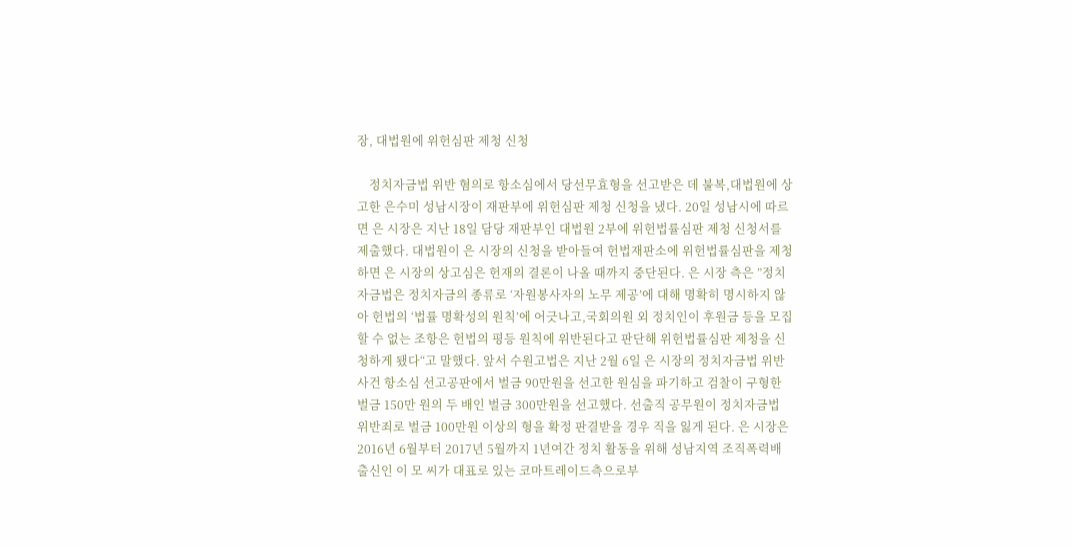장, 대법원에 위헌심판 제청 신청

    정치자금법 위반 혐의로 항소심에서 당선무효형을 선고받은 데 불복,대법원에 상고한 은수미 성남시장이 재판부에 위헌심판 제청 신청을 냈다. 20일 성남시에 따르면 은 시장은 지난 18일 담당 재판부인 대법원 2부에 위헌법률심판 제청 신청서를 제출했다. 대법원이 은 시장의 신청을 받아들여 헌법재판소에 위헌법률심판을 제청하면 은 시장의 상고심은 헌재의 결론이 나올 때까지 중단된다. 은 시장 측은 ”정치자금법은 정치자금의 종류로 ‘자원봉사자의 노무 제공’에 대해 명확히 명시하지 않아 헌법의 ‘법률 명확성의 원칙’에 어긋나고,국회의원 외 정치인이 후원금 등을 모집할 수 없는 조항은 헌법의 평등 원칙에 위반된다고 판단해 위헌법률심판 제청을 신청하게 됐다“고 말했다. 앞서 수원고법은 지난 2월 6일 은 시장의 정치자금법 위반 사건 항소심 선고공판에서 벌금 90만원을 선고한 원심을 파기하고 검찰이 구형한 벌금 150만 원의 두 배인 벌금 300만원을 선고했다. 선출직 공무원이 정치자금법 위반죄로 벌금 100만원 이상의 형을 확정 판결받을 경우 직을 잃게 된다. 은 시장은 2016년 6월부터 2017년 5월까지 1년여간 정치 활동을 위해 성남지역 조직폭력배 출신인 이 모 씨가 대표로 있는 코마트레이드측으로부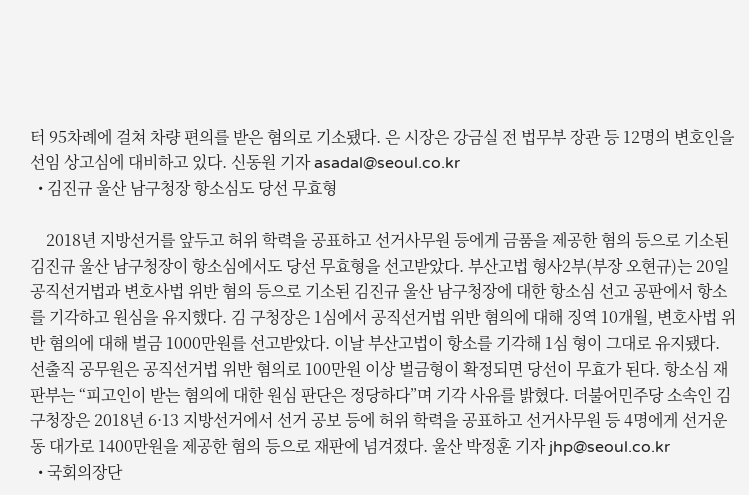터 95차례에 걸쳐 차량 편의를 받은 혐의로 기소됐다. 은 시장은 강금실 전 법무부 장관 등 12명의 변호인을 선임 상고심에 대비하고 있다. 신동원 기자 asadal@seoul.co.kr
  • 김진규 울산 남구청장 항소심도 당선 무효형

    2018년 지방선거를 앞두고 허위 학력을 공표하고 선거사무원 등에게 금품을 제공한 혐의 등으로 기소된 김진규 울산 남구청장이 항소심에서도 당선 무효형을 선고받았다. 부산고법 형사2부(부장 오현규)는 20일 공직선거법과 변호사법 위반 혐의 등으로 기소된 김진규 울산 남구청장에 대한 항소심 선고 공판에서 항소를 기각하고 원심을 유지했다. 김 구청장은 1심에서 공직선거법 위반 혐의에 대해 징역 10개월, 변호사법 위반 혐의에 대해 벌금 1000만원를 선고받았다. 이날 부산고법이 항소를 기각해 1심 형이 그대로 유지됐다. 선출직 공무원은 공직선거법 위반 혐의로 100만원 이상 벌금형이 확정되면 당선이 무효가 된다. 항소심 재판부는 “피고인이 받는 혐의에 대한 원심 판단은 정당하다”며 기각 사유를 밝혔다. 더불어민주당 소속인 김 구청장은 2018년 6·13 지방선거에서 선거 공보 등에 허위 학력을 공표하고 선거사무원 등 4명에게 선거운동 대가로 1400만원을 제공한 혐의 등으로 재판에 넘겨졌다. 울산 박정훈 기자 jhp@seoul.co.kr
  • 국회의장단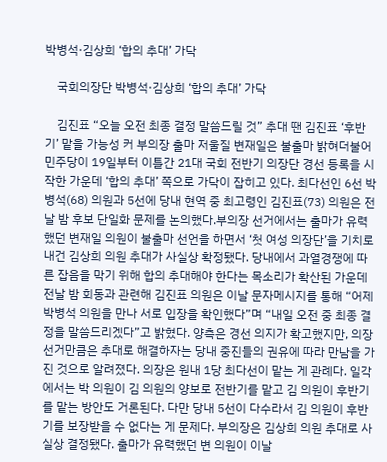박병석·김상희 ‘합의 추대’ 가닥

    국회의장단 박병석·김상희 ‘합의 추대’ 가닥

    김진표 “오늘 오전 최종 결정 말씀드릴 것” 추대 땐 김진표 ‘후반기’ 맡을 가능성 커 부의장 출마 저울질 변재일은 불출마 밝혀더불어민주당이 19일부터 이틀간 21대 국회 전반기 의장단 경선 등록을 시작한 가운데 ‘합의 추대’ 쪽으로 가닥이 잡히고 있다. 최다선인 6선 박병석(68) 의원과 5선에 당내 현역 중 최고령인 김진표(73) 의원은 전날 밤 후보 단일화 문제를 논의했다.부의장 선거에서는 출마가 유력했던 변재일 의원이 불출마 선언을 하면서 ‘첫 여성 의장단’을 기치로 내건 김상희 의원 추대가 사실상 확정됐다. 당내에서 과열경쟁에 따른 잡음을 막기 위해 합의 추대해야 한다는 목소리가 확산된 가운데 전날 밤 회동과 관련해 김진표 의원은 이날 문자메시지를 통해 “어제 박병석 의원을 만나 서로 입장을 확인했다”며 “내일 오전 중 최종 결정을 말씀드리겠다”고 밝혔다. 양측은 경선 의지가 확고했지만, 의장 선거만큼은 추대로 해결하자는 당내 중진들의 권유에 따라 만남을 가진 것으로 알려졌다. 의장은 원내 1당 최다선이 맡는 게 관례다. 일각에서는 박 의원이 김 의원의 양보로 전반기를 맡고 김 의원이 후반기를 맡는 방안도 거론된다. 다만 당내 5선이 다수라서 김 의원이 후반기를 보장받을 수 없다는 게 문제다. 부의장은 김상희 의원 추대로 사실상 결정됐다. 출마가 유력했던 변 의원이 이날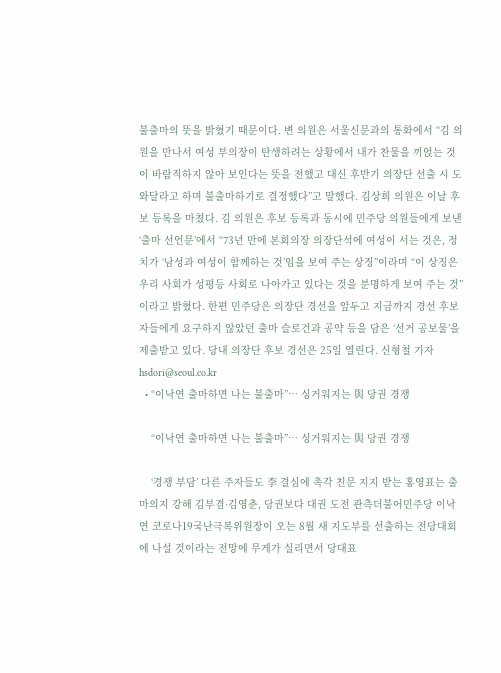불출마의 뜻을 밝혔기 때문이다. 변 의원은 서울신문과의 통화에서 “김 의원을 만나서 여성 부의장이 탄생하려는 상황에서 내가 찬물을 끼얹는 것이 바람직하지 않아 보인다는 뜻을 전했고 대신 후반기 의장단 선출 시 도와달라고 하며 불출마하기로 결정했다”고 말했다. 김상희 의원은 이날 후보 등록을 마쳤다. 김 의원은 후보 등록과 동시에 민주당 의원들에게 보낸 ‘출마 선언문’에서 “73년 만에 본회의장 의장단석에 여성이 서는 것은, 정치가 ‘남성과 여성이 함께하는 것’임을 보여 주는 상징”이라며 “이 상징은 우리 사회가 성평등 사회로 나아가고 있다는 것을 분명하게 보여 주는 것”이라고 밝혔다. 한편 민주당은 의장단 경선을 앞두고 지금까지 경선 후보자들에게 요구하지 않았던 출마 슬로건과 공약 등을 담은 ‘선거 공보물’을 제출받고 있다. 당내 의장단 후보 경선은 25일 열린다. 신형철 기자 hsdori@seoul.co.kr
  • “이낙연 출마하면 나는 불출마”… 싱거워지는 與 당권 경쟁

    “이낙연 출마하면 나는 불출마”… 싱거워지는 與 당권 경쟁

    ‘경쟁 부담’ 다른 주자들도 李 결심에 촉각 친문 지지 받는 홍영표는 출마의지 강해 김부겸·김영춘, 당권보다 대권 도전 관측더불어민주당 이낙연 코로나19국난극복위원장이 오는 8월 새 지도부를 선출하는 전당대회에 나설 것이라는 전망에 무게가 실리면서 당대표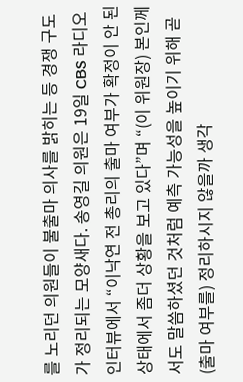를 노리던 의원들이 불출마 의사를 밝히는 등 경쟁 구도가 정리되는 모양새다. 송영길 의원은 19일 CBS 라디오 인터뷰에서 “이낙연 전 총리의 출마 여부가 확정이 안 된 상태에서 좀더 상황을 보고 있다”며 “(이 위원장) 본인께서도 말씀하셨던 것처럼 예측 가능성을 높이기 위해 곧 (출마 여부를) 정리하시지 않을까 생각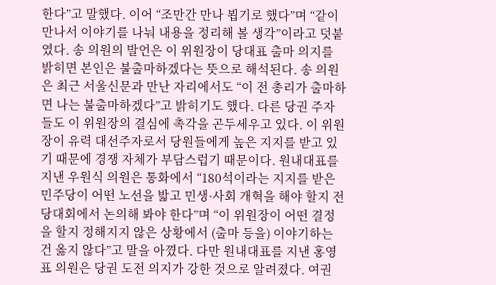한다”고 말했다. 이어 “조만간 만나 뵙기로 했다”며 “같이 만나서 이야기를 나눠 내용을 정리해 볼 생각”이라고 덧붙였다. 송 의원의 발언은 이 위원장이 당대표 출마 의지를 밝히면 본인은 불출마하겠다는 뜻으로 해석된다. 송 의원은 최근 서울신문과 만난 자리에서도 “이 전 총리가 출마하면 나는 불출마하겠다”고 밝히기도 했다. 다른 당권 주자들도 이 위원장의 결심에 촉각을 곤두세우고 있다. 이 위원장이 유력 대선주자로서 당원들에게 높은 지지를 받고 있기 때문에 경쟁 자체가 부담스럽기 때문이다. 원내대표를 지낸 우원식 의원은 통화에서 “180석이라는 지지를 받은 민주당이 어떤 노선을 밟고 민생·사회 개혁을 해야 할지 전당대회에서 논의해 봐야 한다”며 “이 위원장이 어떤 결정을 할지 정해지지 않은 상황에서 (출마 등을) 이야기하는 건 옳지 않다”고 말을 아꼈다. 다만 원내대표를 지낸 홍영표 의원은 당권 도전 의지가 강한 것으로 알려졌다. 여권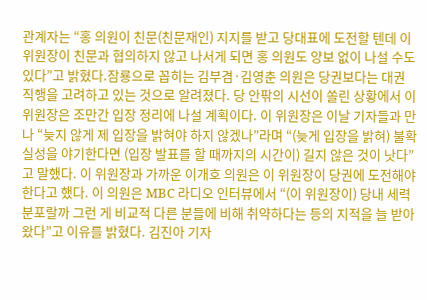관계자는 “홍 의원이 친문(친문재인) 지지를 받고 당대표에 도전할 텐데 이 위원장이 친문과 협의하지 않고 나서게 되면 홍 의원도 양보 없이 나설 수도 있다”고 밝혔다.잠룡으로 꼽히는 김부겸·김영춘 의원은 당권보다는 대권 직행을 고려하고 있는 것으로 알려졌다. 당 안팎의 시선이 쏠린 상황에서 이 위원장은 조만간 입장 정리에 나설 계획이다. 이 위원장은 이날 기자들과 만나 “늦지 않게 제 입장을 밝혀야 하지 않겠나”라며 “(늦게 입장을 밝혀) 불확실성을 야기한다면 (입장 발표를 할 때까지의 시간이) 길지 않은 것이 낫다”고 말했다. 이 위원장과 가까운 이개호 의원은 이 위원장이 당권에 도전해야 한다고 했다. 이 의원은 MBC 라디오 인터뷰에서 “(이 위원장이) 당내 세력 분포랄까 그런 게 비교적 다른 분들에 비해 취약하다는 등의 지적을 늘 받아 왔다”고 이유를 밝혔다. 김진아 기자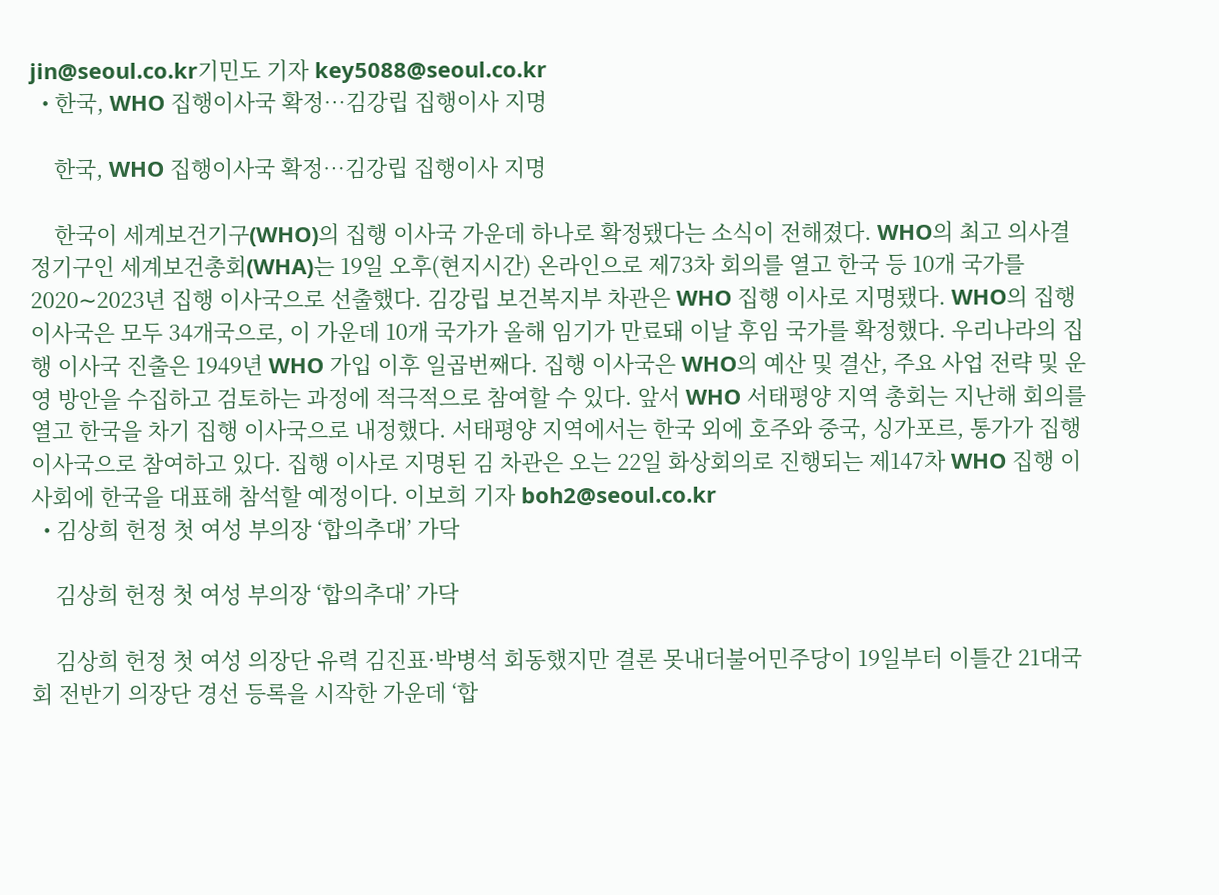jin@seoul.co.kr기민도 기자 key5088@seoul.co.kr
  • 한국, WHO 집행이사국 확정…김강립 집행이사 지명

    한국, WHO 집행이사국 확정…김강립 집행이사 지명

    한국이 세계보건기구(WHO)의 집행 이사국 가운데 하나로 확정됐다는 소식이 전해졌다. WHO의 최고 의사결정기구인 세계보건총회(WHA)는 19일 오후(현지시간) 온라인으로 제73차 회의를 열고 한국 등 10개 국가를 2020∼2023년 집행 이사국으로 선출했다. 김강립 보건복지부 차관은 WHO 집행 이사로 지명됐다. WHO의 집행 이사국은 모두 34개국으로, 이 가운데 10개 국가가 올해 임기가 만료돼 이날 후임 국가를 확정했다. 우리나라의 집행 이사국 진출은 1949년 WHO 가입 이후 일곱번째다. 집행 이사국은 WHO의 예산 및 결산, 주요 사업 전략 및 운영 방안을 수집하고 검토하는 과정에 적극적으로 참여할 수 있다. 앞서 WHO 서태평양 지역 총회는 지난해 회의를 열고 한국을 차기 집행 이사국으로 내정했다. 서태평양 지역에서는 한국 외에 호주와 중국, 싱가포르, 통가가 집행 이사국으로 참여하고 있다. 집행 이사로 지명된 김 차관은 오는 22일 화상회의로 진행되는 제147차 WHO 집행 이사회에 한국을 대표해 참석할 예정이다. 이보희 기자 boh2@seoul.co.kr
  • 김상희 헌정 첫 여성 부의장 ‘합의추대’ 가닥

    김상희 헌정 첫 여성 부의장 ‘합의추대’ 가닥

    김상희 헌정 첫 여성 의장단 유력 김진표·박병석 회동했지만 결론 못내더불어민주당이 19일부터 이틀간 21대국회 전반기 의장단 경선 등록을 시작한 가운데 ‘합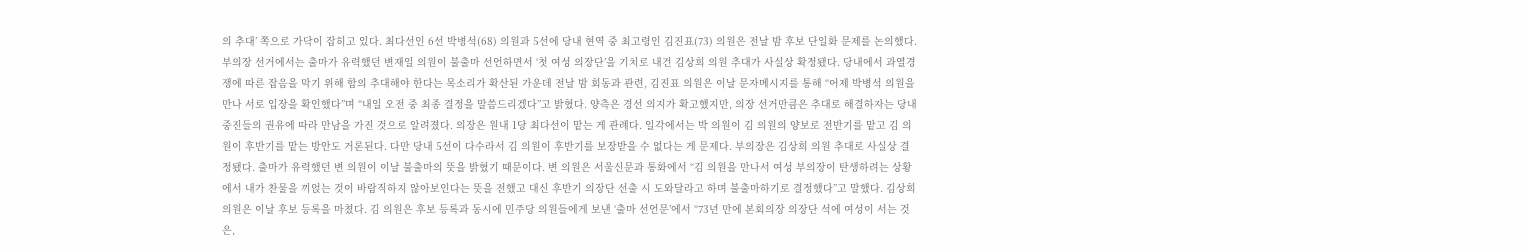의 추대’ 쪽으로 가닥이 잡히고 있다. 최다선인 6선 박병석(68) 의원과 5선에 당내 현역 중 최고령인 김진표(73) 의원은 전날 밤 후보 단일화 문제를 논의했다. 부의장 선거에서는 출마가 유력했던 변재일 의원이 불출마 선언하면서 ‘첫 여성 의장단’을 기치로 내건 김상희 의원 추대가 사실상 확정됐다. 당내에서 과열경쟁에 따른 잡음을 막기 위해 합의 추대해야 한다는 목소리가 확산된 가운데 전날 밤 회동과 관련, 김진표 의원은 이날 문자메시지를 통해 “어제 박병석 의원을 만나 서로 입장을 확인했다”며 “내일 오전 중 최종 결정을 말씀드리겠다”고 밝혔다. 양측은 경선 의지가 확고했지만, 의장 선거만큼은 추대로 해결하자는 당내 중진들의 권유에 따라 만남을 가진 것으로 알려졌다. 의장은 원내 1당 최다선이 맡는 게 관례다. 일각에서는 박 의원이 김 의원의 양보로 전반기를 맡고 김 의원이 후반기를 맡는 방안도 거론된다. 다만 당내 5선이 다수라서 김 의원이 후반기를 보장받을 수 없다는 게 문제다. 부의장은 김상희 의원 추대로 사실상 결정됐다. 출마가 유력했던 변 의원이 이날 불출마의 뜻을 밝혔기 때문이다. 변 의원은 서울신문과 통화에서 “김 의원을 만나서 여성 부의장이 탄생하려는 상황에서 내가 찬물을 끼얹는 것이 바람직하지 않아보인다는 뜻을 전했고 대신 후반기 의장단 선출 시 도와달라고 하며 불출마하기로 결정했다”고 말했다. 김상희 의원은 이날 후보 등록을 마쳤다. 김 의원은 후보 등록과 동시에 민주당 의원들에게 보낸 ‘출마 선언문’에서 “73년 만에 본회의장 의장단 석에 여성이 서는 것은,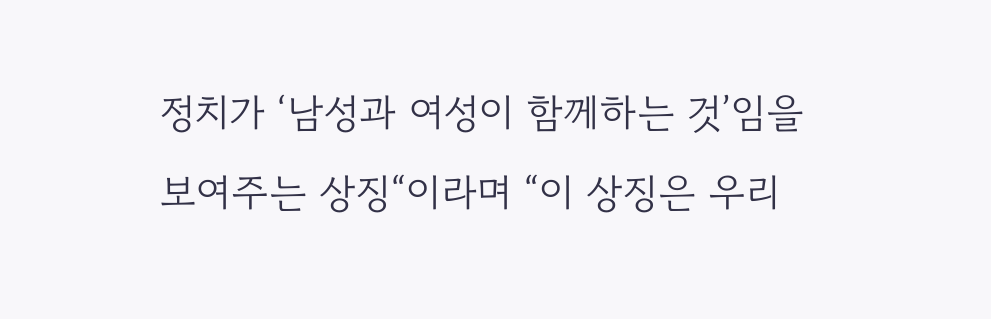정치가 ‘남성과 여성이 함께하는 것’임을 보여주는 상징“이라며 “이 상징은 우리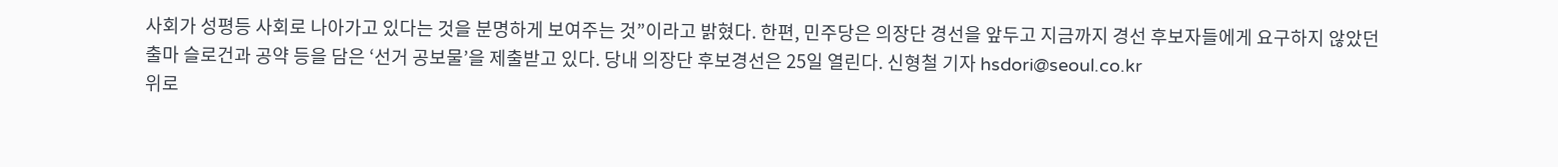사회가 성평등 사회로 나아가고 있다는 것을 분명하게 보여주는 것”이라고 밝혔다. 한편, 민주당은 의장단 경선을 앞두고 지금까지 경선 후보자들에게 요구하지 않았던 출마 슬로건과 공약 등을 담은 ‘선거 공보물’을 제출받고 있다. 당내 의장단 후보경선은 25일 열린다. 신형철 기자 hsdori@seoul.co.kr
위로